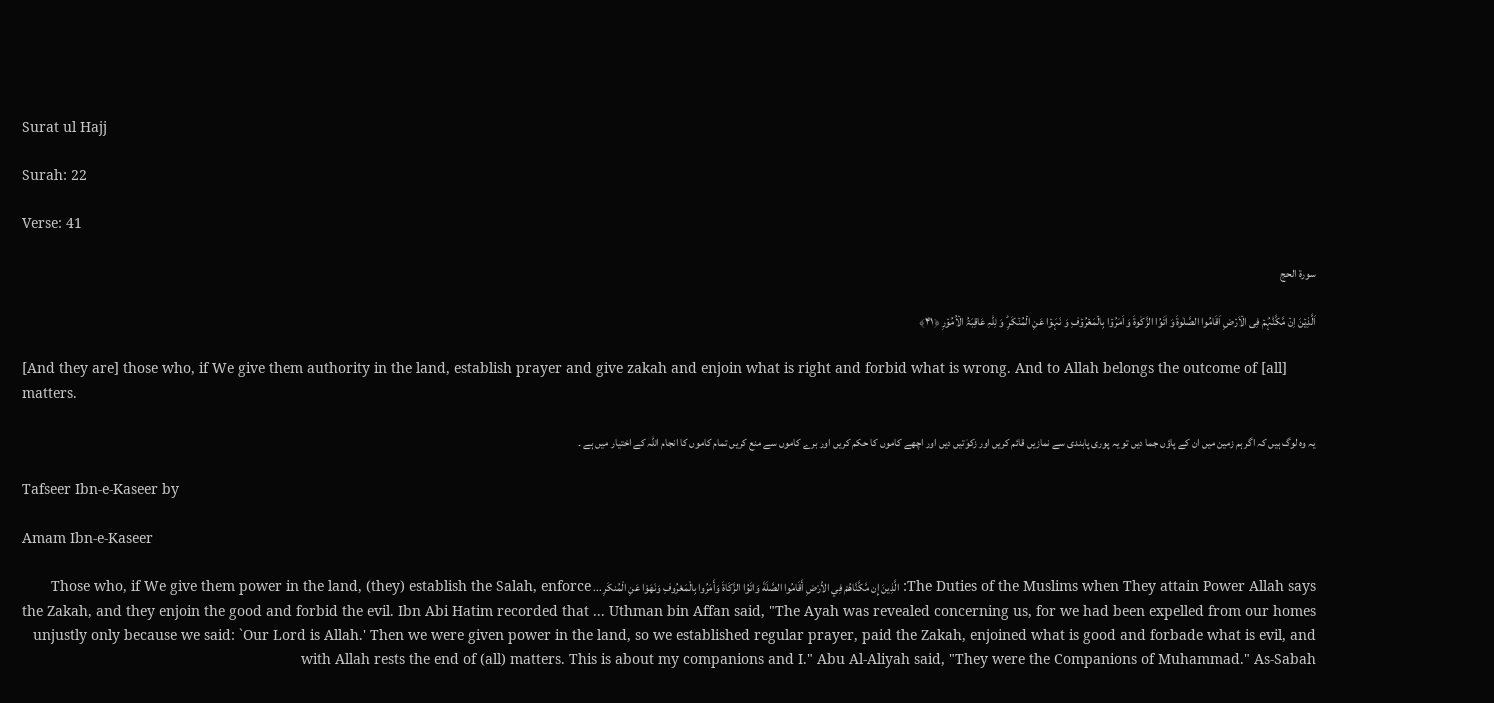Surat ul Hajj

Surah: 22

Verse: 41

سورة الحج

اَلَّذِیۡنَ اِنۡ مَّکَّنّٰہُمۡ فِی الۡاَرۡضِ اَقَامُوا الصَّلٰوۃَ وَ اٰتَوُا الزَّکٰوۃَ وَ اَمَرُوۡا بِالۡمَعۡرُوۡفِ وَ نَہَوۡا عَنِ الۡمُنۡکَرِ ؕ وَ لِلّٰہِ عَاقِبَۃُ الۡاُمُوۡرِ ﴿۴۱﴾

[And they are] those who, if We give them authority in the land, establish prayer and give zakah and enjoin what is right and forbid what is wrong. And to Allah belongs the outcome of [all] matters.

یہ وہ لوگ ہیں کہ اگر ہم زمین میں ان کے پاؤں جما دیں تو یہ پوری پابندی سے نمازیں قائم کریں اور زکوٰتیں دیں اور اچھے کاموں کا حکم کریں اور برے کاموں سے منع کریں تمام کاموں کا انجام اللہ کے اختیار میں ہے ۔

Tafseer Ibn-e-Kaseer by

Amam Ibn-e-Kaseer

The Duties of the Muslims when They attain Power Allah says: الَّذِينَ إِن مَّكَّنَّاهُمْ فِي الاَْرْضِ أَقَامُوا الصَّلَةَ وَاتَوُا الزَّكَاةَ وَأَمَرُوا بِالْمَعْرُوفِ وَنَهَوْا عَنِ الْمُنكَرِ ... Those who, if We give them power in the land, (they) establish the Salah, enforce the Zakah, and they enjoin the good and forbid the evil. Ibn Abi Hatim recorded that ... Uthman bin Affan said, "The Ayah was revealed concerning us, for we had been expelled from our homes unjustly only because we said: `Our Lord is Allah.' Then we were given power in the land, so we established regular prayer, paid the Zakah, enjoined what is good and forbade what is evil, and with Allah rests the end of (all) matters. This is about my companions and I." Abu Al-Aliyah said, "They were the Companions of Muhammad." As-Sabah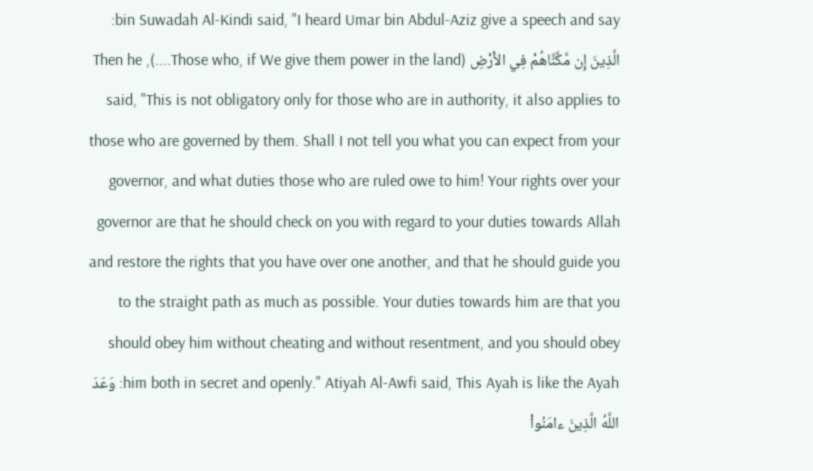bin Suwadah Al-Kindi said, "I heard Umar bin Abdul-Aziz give a speech and say: الَّذِينَ إِن مَّكَّنَّاهُمْ فِي الاَْرْضِ (Those who, if We give them power in the land....), Then he said, "This is not obligatory only for those who are in authority, it also applies to those who are governed by them. Shall I not tell you what you can expect from your governor, and what duties those who are ruled owe to him! Your rights over your governor are that he should check on you with regard to your duties towards Allah and restore the rights that you have over one another, and that he should guide you to the straight path as much as possible. Your duties towards him are that you should obey him without cheating and without resentment, and you should obey him both in secret and openly." Atiyah Al-Awfi said, This Ayah is like the Ayah: وَعَدَ اللَّهُ الَّذِينَ ءامَنُواْ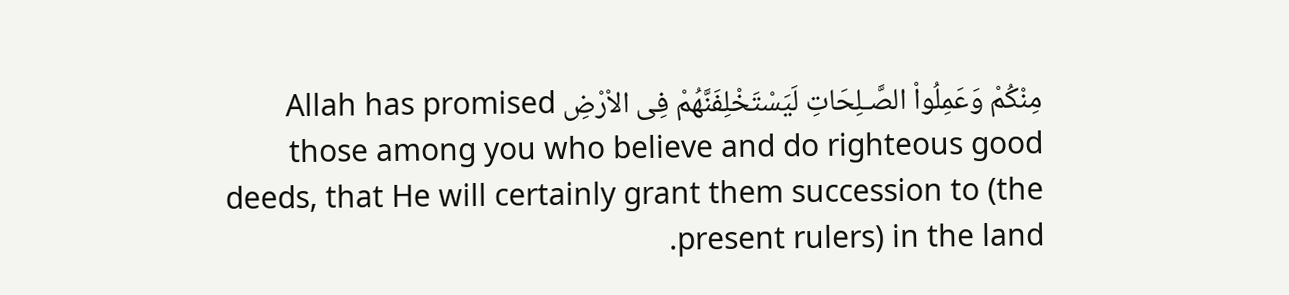مِنْكُمْ وَعَمِلُواْ الصَّـلِحَاتِ لَيَسْتَخْلِفَنَّهُمْ فِى الاْرْضِ Allah has promised those among you who believe and do righteous good deeds, that He will certainly grant them succession to (the present rulers) in the land.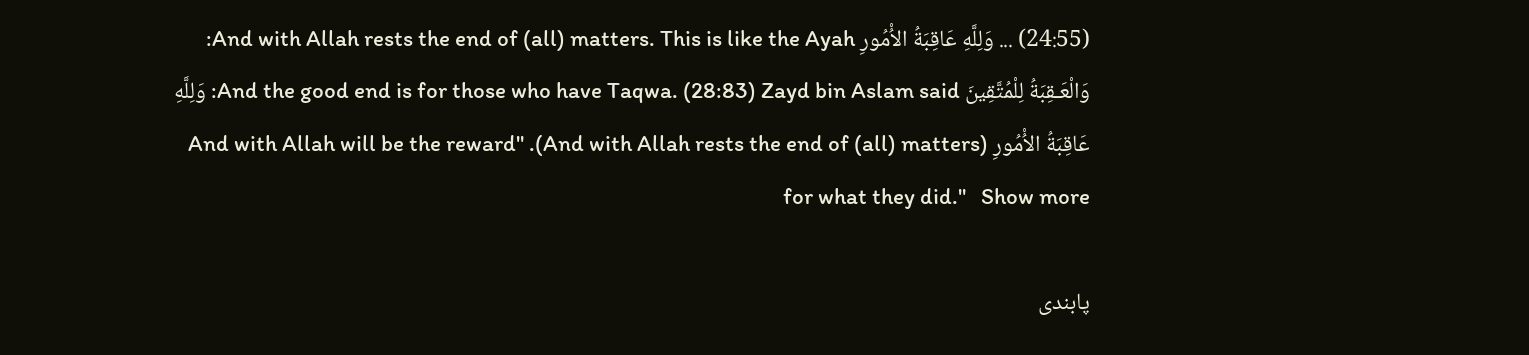(24:55) ... وَلِلَّهِ عَاقِبَةُ الاُْمُورِ And with Allah rests the end of (all) matters. This is like the Ayah: وَالْعَـقِبَةُ لِلْمُتَّقِينَ And the good end is for those who have Taqwa. (28:83) Zayd bin Aslam said: وَلِلَّهِ عَاقِبَةُ الاُْمُورِ (And with Allah rests the end of (all) matters). "And with Allah will be the reward for what they did."   Show more

پابندی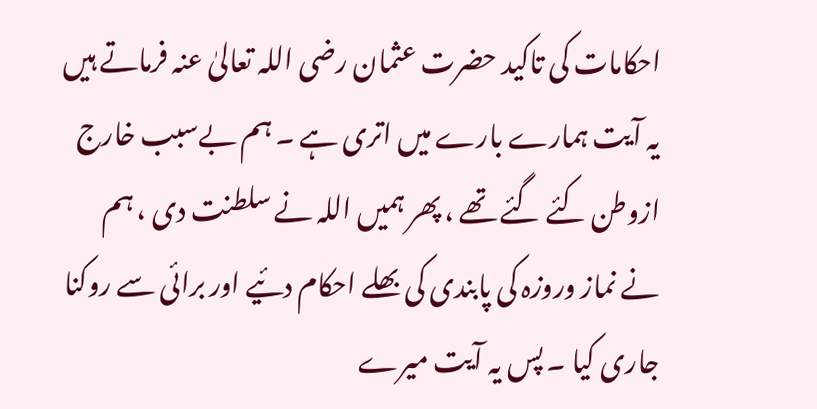احکامات کی تاکید حضرت عثمان رضی اللہ تعالیٰ عنہ فرماتے ہیں یہ آیت ہمارے بارے میں اتری ہے ۔ ہم بےسبب خارج ازوطن کئے گئے تھے ، پھر ہمیں اللہ نے سلطنت دی ، ہم نے نماز وروزہ کی پابندی کی بھلے احکام دئیے اور برائی سے روکنا جاری کیا ۔ پس یہ آیت میرے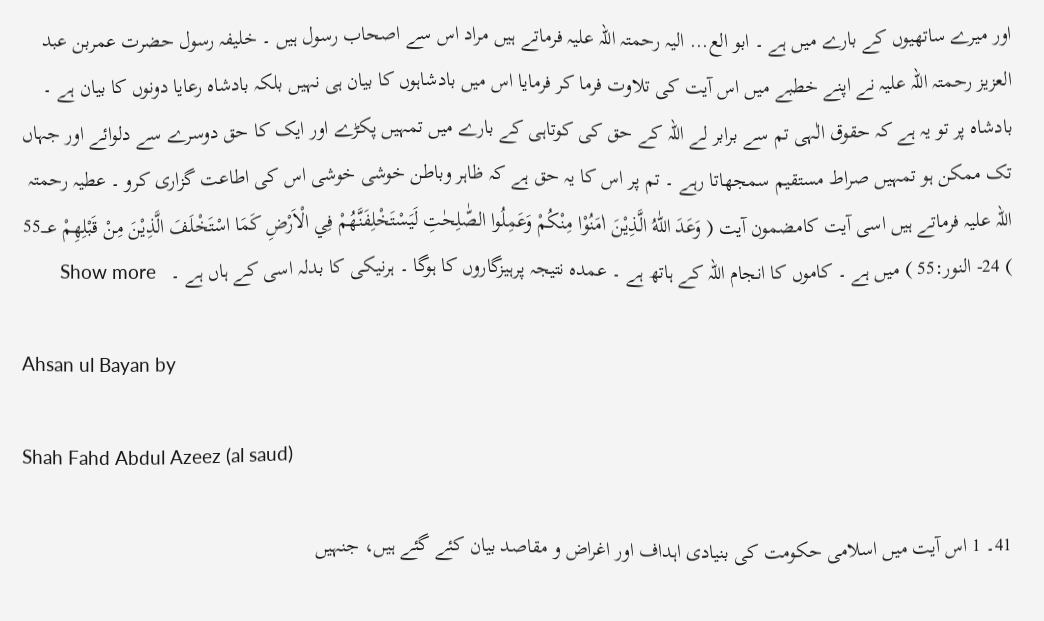اور میرے ساتھیوں کے بارے میں ہے ۔ ابو الع... الیہ رحمتہ اللہ علیہ فرماتے ہیں مراد اس سے اصحاب رسول ہیں ۔ خلیفہ رسول حضرت عمربن عبد العزیز رحمتہ اللہ علیہ نے اپنے خطبے میں اس آیت کی تلاوت فرما کر فرمایا اس میں بادشاہوں کا بیان ہی نہیں بلکہ بادشاہ رعایا دونوں کا بیان ہے ۔ بادشاہ پر تو یہ ہے کہ حقوق الٰہی تم سے برابر لے اللہ کے حق کی کوتاہی کے بارے میں تمہیں پکڑے اور ایک کا حق دوسرے سے دلوائے اور جہاں تک ممکن ہو تمہیں صراط مستقیم سمجھاتا رہے ۔ تم پر اس کا یہ حق ہے کہ ظاہر وباطن خوشی خوشی اس کی اطاعت گزاری کرو ۔ عطیہ رحمتہ اللہ علیہ فرماتے ہیں اسی آیت کامضمون آیت ( وَعَدَ اللّٰهُ الَّذِيْنَ اٰمَنُوْا مِنْكُمْ وَعَمِلُوا الصّٰلِحٰتِ لَيَسْتَخْلِفَنَّهُمْ فِي الْاَرْضِ كَمَا اسْتَخْلَفَ الَّذِيْنَ مِنْ قَبْلِهِمْ 55؀ ) 24- النور:55 ) میں ہے ۔ کاموں کا انجام اللہ کے ہاتھ ہے ۔ عمدہ نتیجہ پرہیزگاروں کا ہوگا ۔ ہرنیکی کا بدلہ اسی کے ہاں ہے ۔   Show more

Ahsan ul Bayan by

Shah Fahd Abdul Azeez (al saud)

41۔ 1 اس آیت میں اسلامی حکومت کی بنیادی اہداف اور اغراض و مقاصد بیان کئے گئے ہیں، جنہیں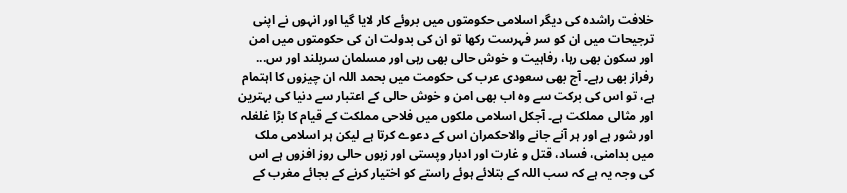خلافت راشدہ کی دیگر اسلامی حکومتوں میں بروئے کار لایا گیا اور انہوں نے اپنی ترجیحات میں ان کو سر فہرست رکھا تو ان کی بدولت ان کی حکومتوں میں امن اور سکون بھی رہا، رفاہیت و خوش حالی بھی رہی اور مسلمان سربلند اور س... رفراز بھی رہے۔ آج بھی سعودی عرب کی حکومت میں بحمد اللہ ان چیزوں کا اہتمام ہے، تو اس کی برکت سے وہ اب بھی امن و خوش حالی کے اعتبار سے دنیا کی بہترین اور مثالی مملکت ہے۔ آجکل اسلامی ملکوں میں فلاحی مملکت کے قیام کا بڑا غلغلہ اور شور ہے اور ہر آنے جانے والاحکمران اس کے دعوے کرتا ہے لیکن ہر اسلامی ملک میں بدامنی، فساد، قتل و غارت اور ادبار وپستی اور زبوں حالی روز افزوں ہے اس کی وجہ یہ ہے کہ سب اللہ کے بتلائے ہوئے راستے کو اختیار کرنے کے بجائے مغرب کے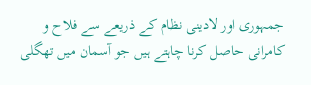جمہوری اور لادینی نظام کے ذریعے سے فلاح و کامرانی حاصل کرنا چاہتے ہیں جو آسمان میں تھگلی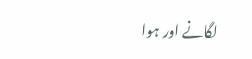لگانے اور ہوا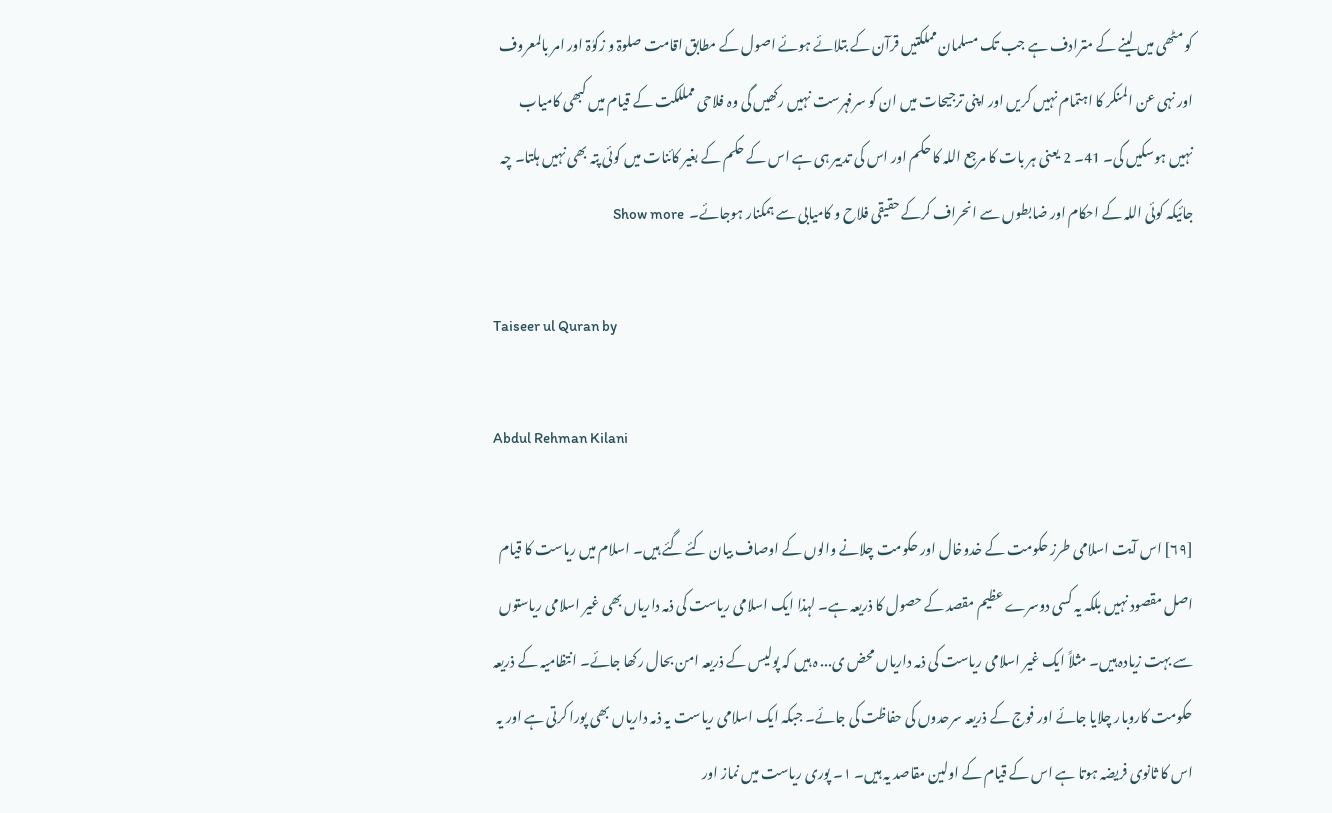کو مٹھی میں لینے کے مترادف ہے جب تک مسلمان مملکتیں قرآن کے بتلائے ہوئے اصول کے مطابق اقامت صلوۃ و زکوٰۃ اور امر بالمعروف اور نہی عن المنکر کا اہتمام نہیں کریں اور اپنی ترجیحات میں ان کو سرفہرست نہیں رکھیں گی وہ فلاحی ممللکت کے قیام میں کبھی کامیاب نہیں ہوسکیں گی۔ 41۔ 2 یعنی ہر بات کا مرجع اللہ کا حکم اور اس کی تدبیر ہی ہے اس کے حکم کے بغیر کائنات میں کوئی پتہ بھی نہیں ہلتا۔ چہ جائیکہ کوئی اللہ کے احکام اور ضابطوں سے انحراف کرکے حقیقی فلاح و کامیابی سے ہمکنار ہوجائے۔  Show more

Taiseer ul Quran by

Abdul Rehman Kilani

[٦٩] اس آیت اسلامی طرز حکومت کے خدوخال اور حکومت چلانے والوں کے اوصاف بیان کئے گئے ہیں۔ اسلام میں ریاست کا قیام اصل مقصود نہیں بلکہ یہ کسی دوسرے عظیم مقصد کے حصول کا ذریعہ ہے۔ لہذا ایک اسلامی ریاست کی ذمہ داریاں بھی غیر اسلامی ریاستوں سے بہت زیادہ ہیں۔ مثلاً ایک غیر اسلامی ریاست کی ذمہ داریاں محض ی... ہ ہیں کہ پولیس کے ذریعہ امن بحال رکھا جائے۔ انتظامیہ کے ذریعہ حکومت کاروبار چلایا جائے اور فوج کے ذریعہ سرحدوں کی حفاظت کی جائے۔ جبکہ ایک اسلامی ریاست یہ ذمہ داریاں بھی پورا کرتی ہے اور یہ اس کا ثانوی فریضہ ہوتا ہے اس کے قیام کے اولین مقاصد یہ ہیں۔ ١۔ پوری ریاست میں نماز اور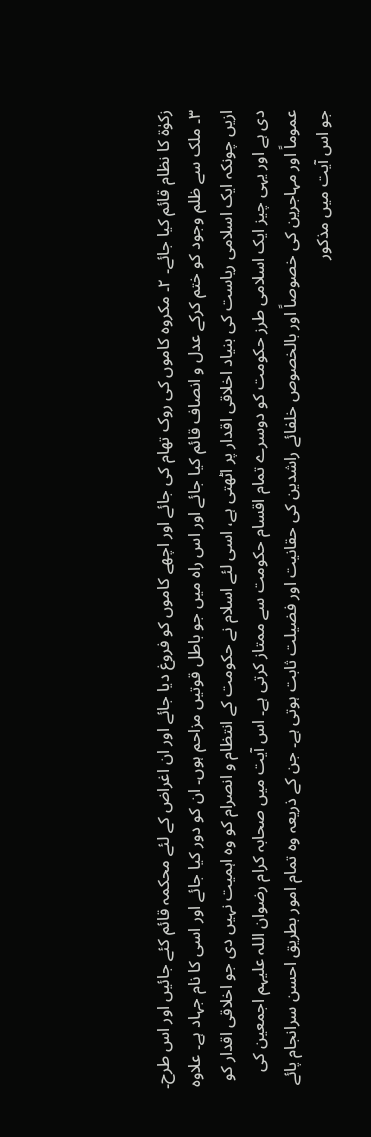زکوٰۃ کا نظام قائم کیا جائے۔ ٢۔ مکروہ کاموں کی روک تھام کی جائے اور اچھے کاموں کو فروغ دیا جائے اور ان اغراض کے لئے محکمہ قائم کئے جائیں اور اس طرح۔ ٣۔ ملک سے ظلم وجود کو ختم کرکے عدل و انصاف قائم کیا جائے اور اس راہ میں جو باطل قوتیں مزاحم ہوں۔ ان کو دور کیا جائے اور اسی کا نام جہاد ہے۔ علاوہ ازیں چونکہ ایک اسلامی ریاست کی بنیاد اخلاقی اقدار پر اٹھتی ہے، اسی لئے اسلام نے حکومت کے انتظام و انصرام کو وہ اہمیت نہیں دی جو اخلاقی اقدار کو دی ہے اور یہی چیز ایک اسلامی طرز حکومت کو دوسرے تمام اقسام حکومت سے ممتاز کرتی ہے۔ اس آیت میں صحابہ کرام رضوان اللہ علیہم اجمعین کی عموماً اور مہاجرین کی خصوصاً اور بالخصوص خلفائے راشدین کی حقانیت اور فضیلت ثابت ہوتی ہے۔ جن کے ذریعہ وہ تمام امور بطریق احسن سرانجام پائے جو اس آیت میں مذکور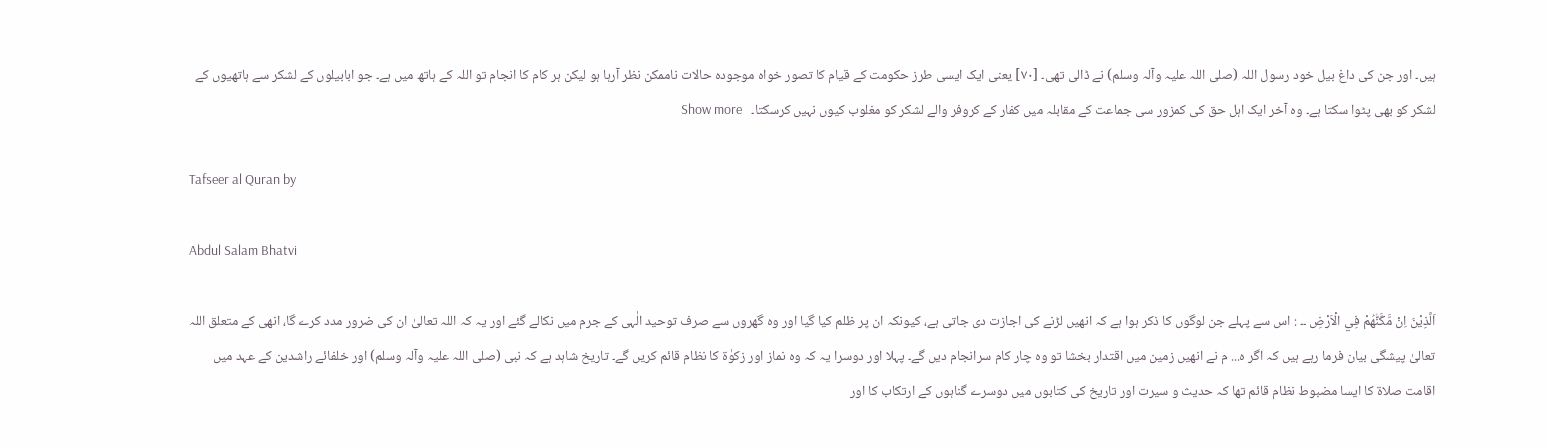ہیں۔ اور جن کی داغ بیل خود رسول اللہ (صلی اللہ علیہ وآلہ وسلم) نے ڈالی تھی۔ [٧٠] یعنی ایک ایسی طرز حکومت کے قیام کا تصور خواہ موجودہ حالات ناممکن نظر آرہا ہو لیکن ہر کام کا انجام تو اللہ کے ہاتھ میں ہے۔ جو ابابیلوں کے لشکر سے ہاتھیوں کے لشکر کو بھی پٹوا سکتا ہے۔ وہ آخر ایک اہل حق کی کمزور سی جماعت کے مقابلہ میں کفار کے کروفر والے لشکر کو مغلوب کیوں نہیں کرسکتا۔   Show more

Tafseer al Quran by

Abdul Salam Bhatvi

اَلَّذِيْنَ اِنْ مَّكَّنّٰهُمْ فِي الْاَرْضِ ۔۔ : اس سے پہلے جن لوگوں کا ذکر ہوا ہے کہ انھیں لڑنے کی اجازت دی جاتی ہے، کیونکہ ان پر ظلم کیا گیا اور وہ گھروں سے صرف توحید الٰہی کے جرم میں نکالے گئے اور یہ کہ اللہ تعالیٰ ان کی ضرور مدد کرے گا، انھی کے متعلق اللہ تعالیٰ پیشگی بیان فرما رہے ہیں کہ اگر ہ... م نے انھیں زمین میں اقتدار بخشا تو وہ چار کام سرانجام دیں گے۔ پہلا اور دوسرا یہ کہ وہ نماز اور زکوٰۃ کا نظام قائم کریں گے۔ تاریخ شاہد ہے کہ نبی (صلی اللہ علیہ وآلہ وسلم) اور خلفائے راشدین کے عہد میں اقامت صلاۃ کا ایسا مضبوط نظام قائم تھا کہ حدیث و سیرت اور تاریخ کی کتابوں میں دوسرے گناہوں کے ارتکاب کا اور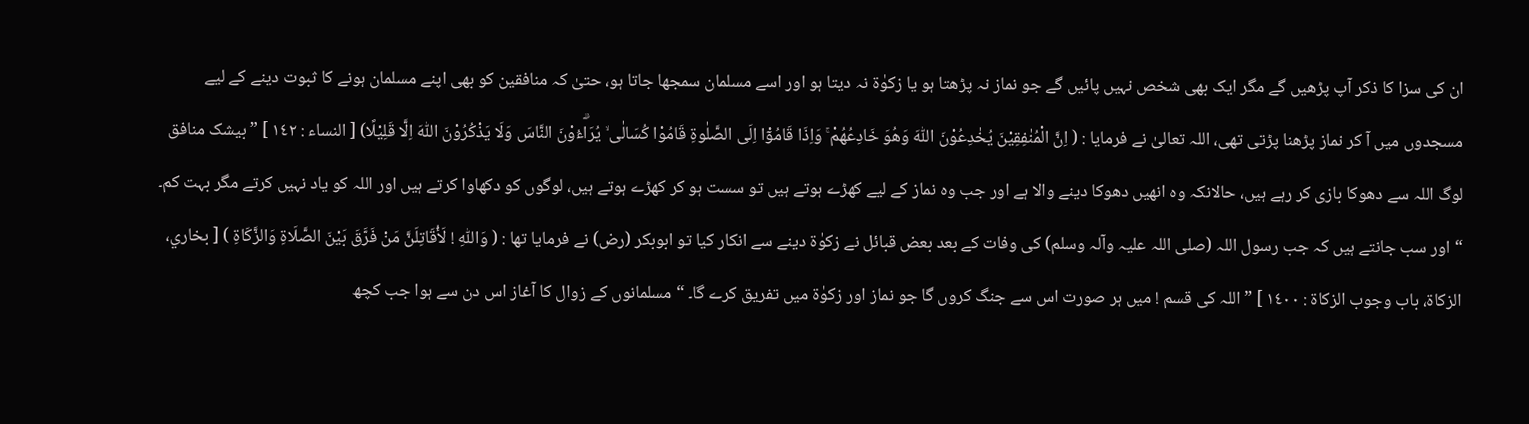ان کی سزا کا ذکر آپ پڑھیں گے مگر ایک بھی شخص نہیں پائیں گے جو نماز نہ پڑھتا ہو یا زکوٰۃ نہ دیتا ہو اور اسے مسلمان سمجھا جاتا ہو، حتیٰ کہ منافقین کو بھی اپنے مسلمان ہونے کا ثبوت دینے کے لیے مسجدوں میں آ کر نماز پڑھنا پڑتی تھی، اللہ تعالیٰ نے فرمایا : ( اِنَّ الْمُنٰفِقِيْنَ يُخٰدِعُوْنَ اللّٰهَ وَھُوَ خَادِعُھُمْ ۚ وَاِذَا قَامُوْٓا اِلَى الصَّلٰوةِ قَامُوْا كُسَالٰى ۙ يُرَاۗءُوْنَ النَّاسَ وَلَا يَذْكُرُوْنَ اللّٰهَ اِلَّا قَلِيْلًا) [ النساء : ١٤٢ ] ” بیشک منافق لوگ اللہ سے دھوکا بازی کر رہے ہیں، حالانکہ وہ انھیں دھوکا دینے والا ہے اور جب وہ نماز کے لیے کھڑے ہوتے ہیں تو سست ہو کر کھڑے ہوتے ہیں، لوگوں کو دکھاوا کرتے ہیں اور اللہ کو یاد نہیں کرتے مگر بہت کم۔ “ اور سب جانتے ہیں کہ جب رسول اللہ (صلی اللہ علیہ وآلہ وسلم) کی وفات کے بعد بعض قبائل نے زکوٰۃ دینے سے انکار کیا تو ابوبکر (رض) نے فرمایا تھا : ( وَاللّٰہِ ! لَأُقَاتِلَنَّ مَنْ فَرَّقَ بَیْنَ الصَّلَاۃِ وَالزَّکَاۃِ ) [ بخاري، الزکاۃ، باب وجوب الزکاۃ : ١٤٠٠ ] ” اللہ کی قسم ! میں ہر صورت اس سے جنگ کروں گا جو نماز اور زکوٰۃ میں تفریق کرے گا۔ “ مسلمانوں کے زوال کا آغاز اس دن سے ہوا جب کچھ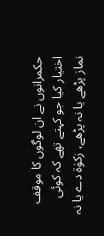حکمرانوں نے ان لوگوں کا موقف اختیار کیا جو کہتے تھے کہ کوئی نماز پڑھے یا نہ پڑھے، زکوٰۃ دے یا نہ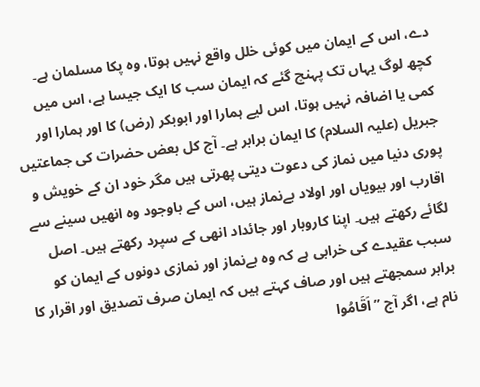دے، اس کے ایمان میں کوئی خلل واقع نہیں ہوتا، وہ پکا مسلمان ہے۔ کچھ لوگ یہاں تک پہنچ گئے کہ ایمان سب کا ایک جیسا ہے، اس میں کمی یا اضافہ نہیں ہوتا، اس لیے ہمارا اور ابوبکر (رض) کا اور ہمارا اور جبریل (علیہ السلام) کا ایمان برابر ہے۔ آج کل بعض حضرات کی جماعتیں پوری دنیا میں نماز کی دعوت دیتی پھرتی ہیں مگر خود ان کے خویش و اقارب اور بیویاں اور اولاد بےنماز ہیں، اس کے باوجود وہ انھیں سینے سے لگائے رکھتے ہیں۔ اپنا کاروبار اور جائداد انھی کے سپرد رکھتے ہیں۔ اصل سبب عقیدے کی خرابی ہے کہ وہ بےنماز اور نمازی دونوں کے ایمان کو برابر سمجھتے ہیں اور صاف کہتے ہیں کہ ایمان صرف تصدیق اور اقرار کا نام ہے، اگر آج ” اَقَامُوا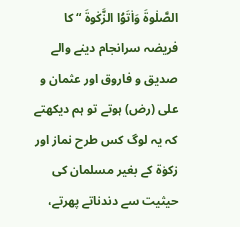الصَّلٰوةَ وَاٰتَوُا الزَّكٰوةَ “ کا فریضہ سرانجام دینے والے صدیق و فاروق اور عثمان و علی (رض) ہوتے تو ہم دیکھتے کہ یہ لوگ کس طرح نماز اور زکوٰۃ کے بغیر مسلمان کی حیثیت سے دندناتے پھرتے،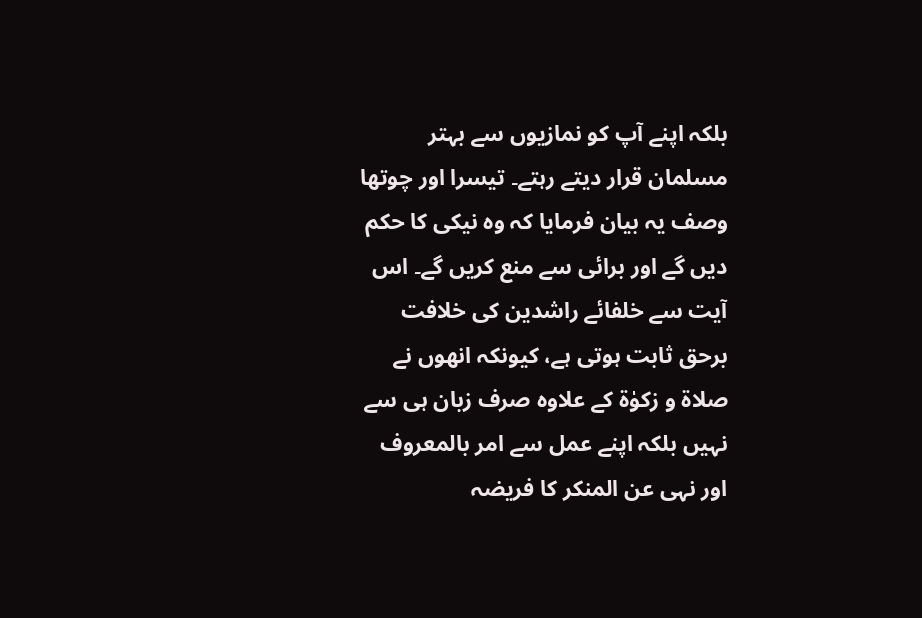بلکہ اپنے آپ کو نمازیوں سے بہتر مسلمان قرار دیتے رہتے۔ تیسرا اور چوتھا وصف یہ بیان فرمایا کہ وہ نیکی کا حکم دیں گے اور برائی سے منع کریں گے۔ اس آیت سے خلفائے راشدین کی خلافت برحق ثابت ہوتی ہے، کیونکہ انھوں نے صلاۃ و زکوٰۃ کے علاوہ صرف زبان ہی سے نہیں بلکہ اپنے عمل سے امر بالمعروف اور نہی عن المنکر کا فریضہ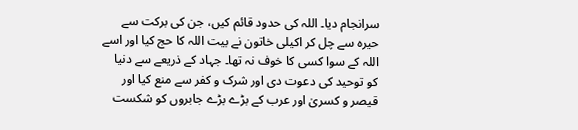سرانجام دیا۔ اللہ کی حدود قائم کیں، جن کی برکت سے حیرہ سے چل کر اکیلی خاتون نے بیت اللہ کا حج کیا اور اسے اللہ کے سوا کسی کا خوف نہ تھا۔ جہاد کے ذریعے سے دنیا کو توحید کی دعوت دی اور شرک و کفر سے منع کیا اور قیصر و کسریٰ اور عرب کے بڑے بڑے جابروں کو شکست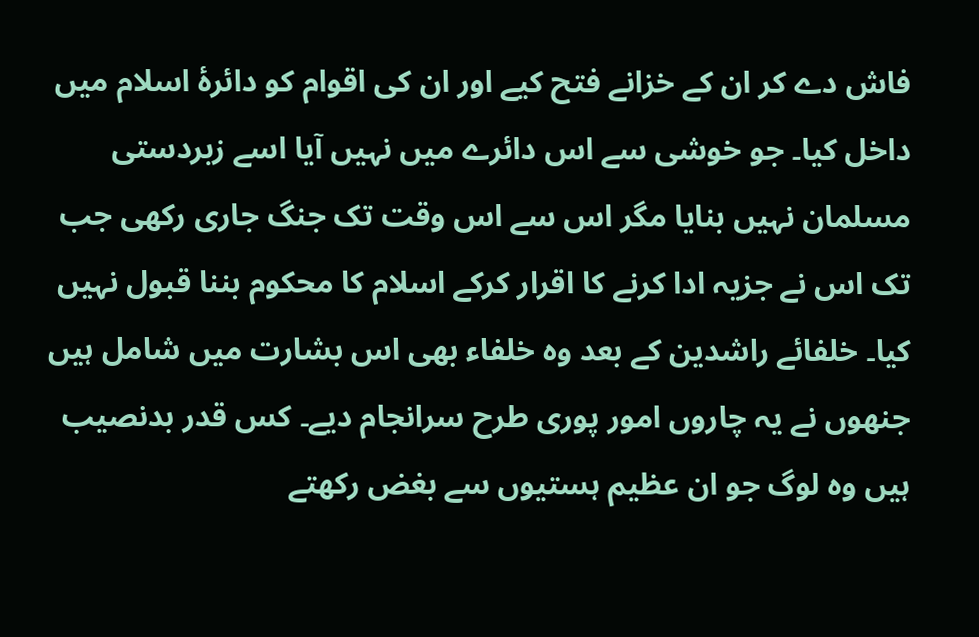فاش دے کر ان کے خزانے فتح کیے اور ان کی اقوام کو دائرۂ اسلام میں داخل کیا۔ جو خوشی سے اس دائرے میں نہیں آیا اسے زبردستی مسلمان نہیں بنایا مگر اس سے اس وقت تک جنگ جاری رکھی جب تک اس نے جزیہ ادا کرنے کا اقرار کرکے اسلام کا محکوم بننا قبول نہیں کیا۔ خلفائے راشدین کے بعد وہ خلفاء بھی اس بشارت میں شامل ہیں جنھوں نے یہ چاروں امور پوری طرح سرانجام دیے۔ کس قدر بدنصیب ہیں وہ لوگ جو ان عظیم ہستیوں سے بغض رکھتے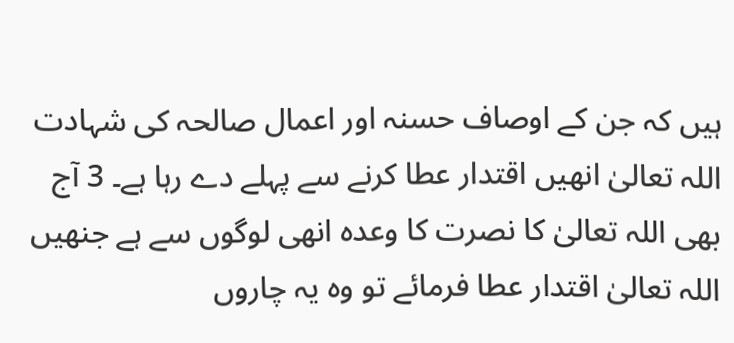ہیں کہ جن کے اوصاف حسنہ اور اعمال صالحہ کی شہادت اللہ تعالیٰ انھیں اقتدار عطا کرنے سے پہلے دے رہا ہے۔ 3 آج بھی اللہ تعالیٰ کا نصرت کا وعدہ انھی لوگوں سے ہے جنھیں اللہ تعالیٰ اقتدار عطا فرمائے تو وہ یہ چاروں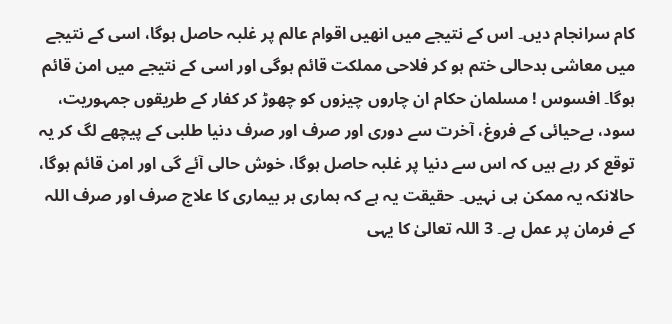کام سرانجام دیں۔ اس کے نتیجے میں انھیں اقوام عالم پر غلبہ حاصل ہوگا، اسی کے نتیجے میں معاشی بدحالی ختم ہو کر فلاحی مملکت قائم ہوگی اور اسی کے نتیجے میں امن قائم ہوگا۔ افسوس ! مسلمان حکام ان چاروں چیزوں کو چھوڑ کر کفار کے طریقوں جمہوریت، سود، بےحیائی کے فروغ، آخرت سے دوری اور صرف اور صرف دنیا طلبی کے پیچھے لگ کر یہ توقع کر رہے ہیں کہ اس سے دنیا پر غلبہ حاصل ہوگا، خوش حالی آئے گی اور امن قائم ہوگا، حالانکہ یہ ممکن ہی نہیں۔ حقیقت یہ ہے کہ ہماری ہر بیماری کا علاج صرف اور صرف اللہ کے فرمان پر عمل ہے۔ 3 اللہ تعالیٰ کا یہی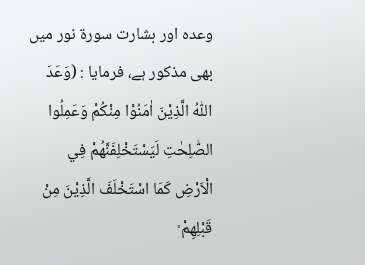وعدہ اور بشارت سورة نور میں بھی مذکور ہے، فرمایا : (وَعَدَ اللّٰهُ الَّذِيْنَ اٰمَنُوْا مِنْكُمْ وَعَمِلُوا الصّٰلِحٰتِ لَيَسْتَخْلِفَنَّهُمْ فِي الْاَرْضِ كَمَا اسْتَخْلَفَ الَّذِيْنَ مِنْ قَبْلِهِمْ ۠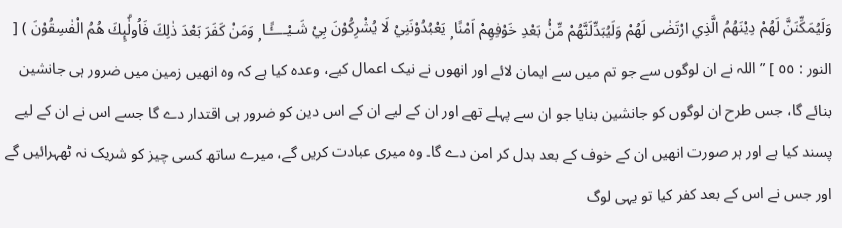وَلَيُمَكِّنَنَّ لَهُمْ دِيْنَهُمُ الَّذِي ارْتَضٰى لَهُمْ وَلَيُبَدِّلَنَّهُمْ مِّنْۢ بَعْدِ خَوْفِهِمْ اَمْنًا ۭ يَعْبُدُوْنَنِيْ لَا يُشْرِكُوْنَ بِيْ شَـيْــــًٔـا ۭ وَمَنْ كَفَرَ بَعْدَ ذٰلِكَ فَاُولٰۗىِٕكَ هُمُ الْفٰسِقُوْنَ ) [ النور : ٥٥ ] ” اللہ نے ان لوگوں سے جو تم میں سے ایمان لائے اور انھوں نے نیک اعمال کیے، وعدہ کیا ہے کہ وہ انھیں زمین میں ضرور ہی جانشین بنائے گا، جس طرح ان لوگوں کو جانشین بنایا جو ان سے پہلے تھے اور ان کے لیے ان کے اس دین کو ضرور ہی اقتدار دے گا جسے اس نے ان کے لیے پسند کیا ہے اور ہر صورت انھیں ان کے خوف کے بعد بدل کر امن دے گا۔ وہ میری عبادت کریں گے، میرے ساتھ کسی چیز کو شریک نہ ٹھہرائیں گے اور جس نے اس کے بعد کفر کیا تو یہی لوگ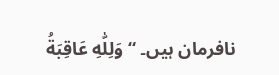نافرمان ہیں۔ “ وَلِلّٰهِ عَاقِبَةُ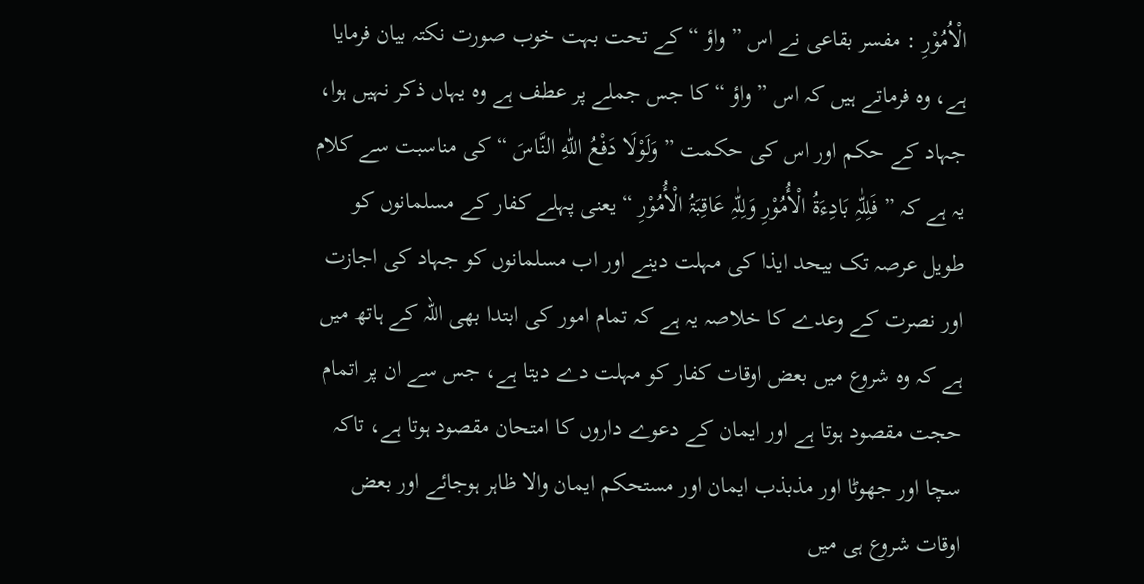الْاُمُوْرِ : مفسر بقاعی نے اس ” واؤ “ کے تحت بہت خوب صورت نکتہ بیان فرمایا ہے، وہ فرماتے ہیں کہ اس ” واؤ “ کا جس جملے پر عطف ہے وہ یہاں ذکر نہیں ہوا، جہاد کے حکم اور اس کی حکمت ” وَلَوْلَا دَفْعُ اللّٰهِ النَّاسَ “ کی مناسبت سے کلام یہ ہے کہ ” فَلِلّٰہِ بَادِءَۃُ الْأُمُوْرِ وَلِلّٰہِ عَاقِبَۃُ الْأُمُوْرِ “ یعنی پہلے کفار کے مسلمانوں کو طویل عرصہ تک بیحد ایذا کی مہلت دینے اور اب مسلمانوں کو جہاد کی اجازت اور نصرت کے وعدے کا خلاصہ یہ ہے کہ تمام امور کی ابتدا بھی اللہ کے ہاتھ میں ہے کہ وہ شروع میں بعض اوقات کفار کو مہلت دے دیتا ہے، جس سے ان پر اتمام حجت مقصود ہوتا ہے اور ایمان کے دعوے داروں کا امتحان مقصود ہوتا ہے، تاکہ سچا اور جھوٹا اور مذبذب ایمان اور مستحکم ایمان والا ظاہر ہوجائے اور بعض اوقات شروع ہی میں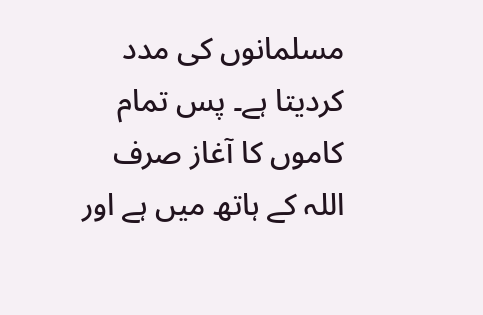مسلمانوں کی مدد کردیتا ہے۔ پس تمام کاموں کا آغاز صرف اللہ کے ہاتھ میں ہے اور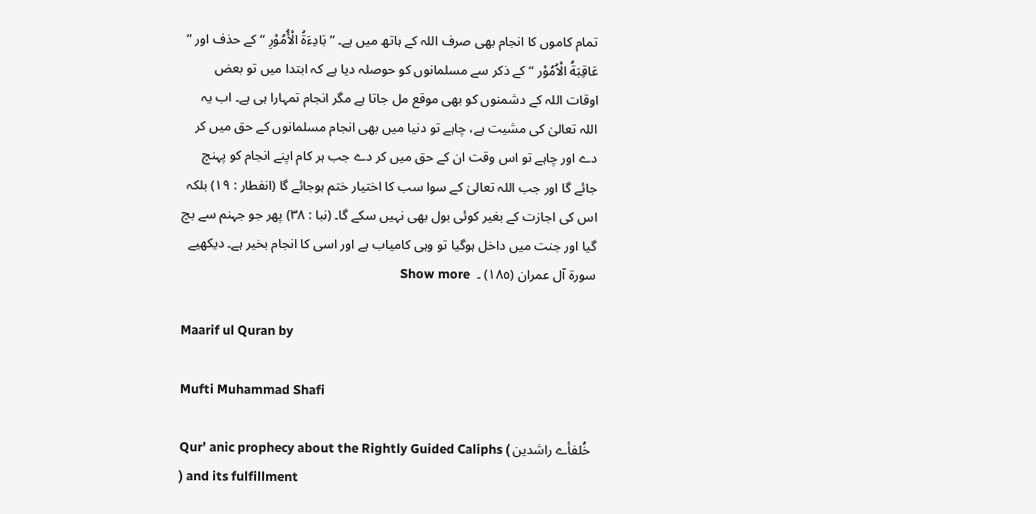تمام کاموں کا انجام بھی صرف اللہ کے ہاتھ میں ہے۔ ” بَادِءَۃُ الْأُمُوْرِ “ کے حذف اور ” عَاقِبَةُ الْاُمُوْر “ کے ذکر سے مسلمانوں کو حوصلہ دیا ہے کہ ابتدا میں تو بعض اوقات اللہ کے دشمنوں کو بھی موقع مل جاتا ہے مگر انجام تمہارا ہی ہے۔ اب یہ اللہ تعالیٰ کی مشیت ہے، چاہے تو دنیا میں بھی انجام مسلمانوں کے حق میں کر دے اور چاہے تو اس وقت ان کے حق میں کر دے جب ہر کام اپنے انجام کو پہنچ جائے گا اور جب اللہ تعالیٰ کے سوا سب کا اختیار ختم ہوجائے گا (انفطار : ١٩) بلکہ اس کی اجازت کے بغیر کوئی بول بھی نہیں سکے گا۔ (نبا : ٣٨) پھر جو جہنم سے بچ گیا اور جنت میں داخل ہوگیا تو وہی کامیاب ہے اور اسی کا انجام بخیر ہے۔ دیکھیے سورة آل عمران (١٨٥) ۔  Show more

Maarif ul Quran by

Mufti Muhammad Shafi

Qur’ anic prophecy about the Rightly Guided Caliphs ( خُلفأے راشدین ) and its fulfillment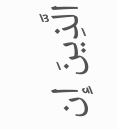الَّذِينَ إِن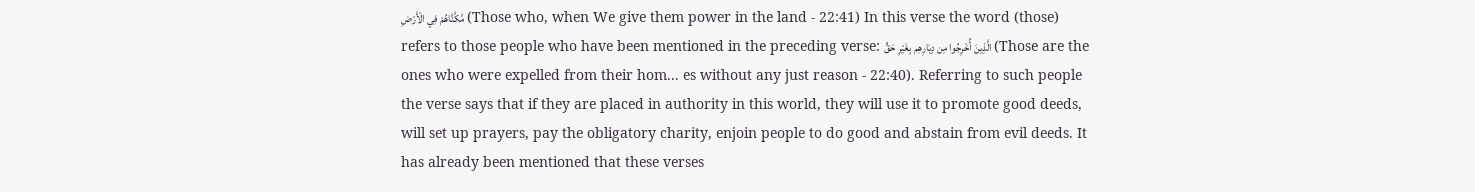مَّكَّنَّاهُمْ فِي الْأَرْ‌ضِ (Those who, when We give them power in the land - 22:41) In this verse the word (those) refers to those people who have been mentioned in the preceding verse: الَّذِينَ أُخْرِ‌جُوا مِن دِيَارِ‌هِم بِغَيْرِ‌ حَقٍّ (Those are the ones who were expelled from their hom... es without any just reason - 22:40). Referring to such people the verse says that if they are placed in authority in this world, they will use it to promote good deeds, will set up prayers, pay the obligatory charity, enjoin people to do good and abstain from evil deeds. It has already been mentioned that these verses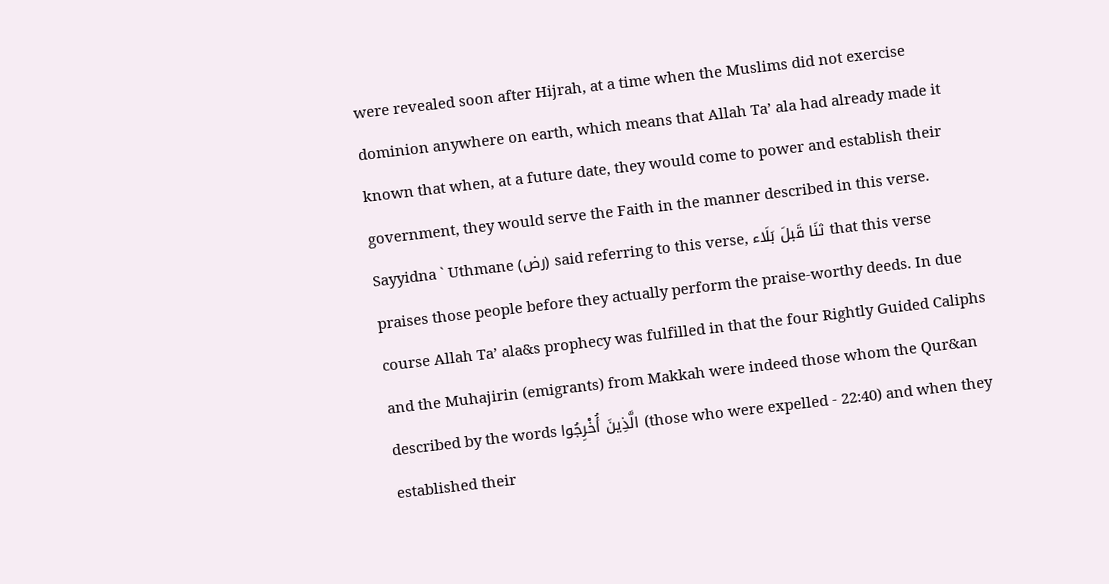were revealed soon after Hijrah, at a time when the Muslims did not exercise dominion anywhere on earth, which means that Allah Ta’ ala had already made it known that when, at a future date, they would come to power and establish their government, they would serve the Faith in the manner described in this verse. Sayyidna ` Uthmane (رض) said referring to this verse, ثنَا قَبلَ بَلَاء that this verse praises those people before they actually perform the praise-worthy deeds. In due course Allah Ta’ ala&s prophecy was fulfilled in that the four Rightly Guided Caliphs and the Muhajirin (emigrants) from Makkah were indeed those whom the Qur&an described by the words الَّذِينَ أُخْرِ‌جُوا (those who were expelled - 22:40) and when they established their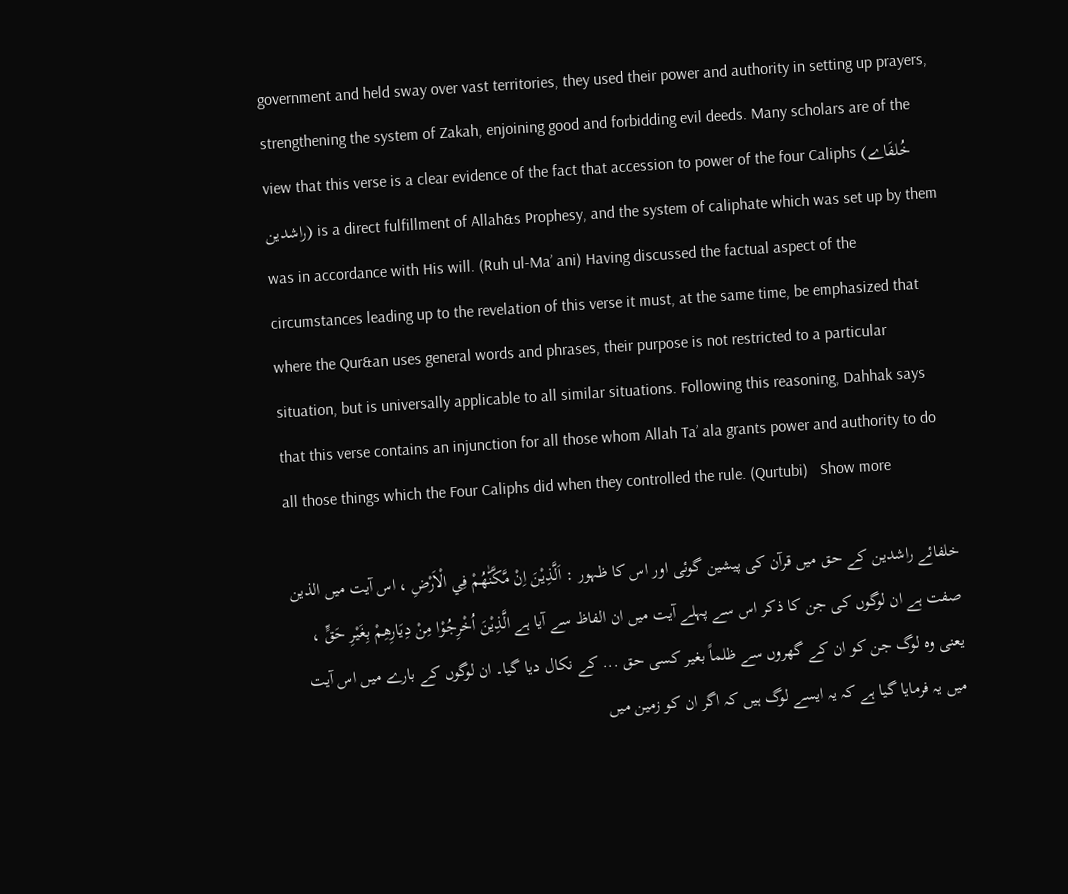government and held sway over vast territories, they used their power and authority in setting up prayers, strengthening the system of Zakah, enjoining good and forbidding evil deeds. Many scholars are of the view that this verse is a clear evidence of the fact that accession to power of the four Caliphs (خُلفَاے راشدین) is a direct fulfillment of Allah&s Prophesy, and the system of caliphate which was set up by them was in accordance with His will. (Ruh ul-Ma’ ani) Having discussed the factual aspect of the circumstances leading up to the revelation of this verse it must, at the same time, be emphasized that where the Qur&an uses general words and phrases, their purpose is not restricted to a particular situation, but is universally applicable to all similar situations. Following this reasoning, Dahhak says that this verse contains an injunction for all those whom Allah Ta’ ala grants power and authority to do all those things which the Four Caliphs did when they controlled the rule. (Qurtubi)   Show more

خلفائے راشدین کے حق میں قرآن کی پیشین گوئی اور اس کا ظہور : اَلَّذِيْنَ اِنْ مَّكَّنّٰهُمْ فِي الْاَرْضِ ، اس آیت میں الذین صفت ہے ان لوگوں کی جن کا ذکر اس سے پہلے آیت میں ان الفاظ سے آیا ہے الَّذِيْنَ اُخْرِجُوْا مِنْ دِيَارِهِمْ بِغَيْرِ حَقٍّ ، یعنی وہ لوگ جن کو ان کے گھروں سے ظلماً بغیر کسی حق ... کے نکال دیا گیا۔ ان لوگوں کے بارے میں اس آیت میں یہ فرمایا گیا ہے کہ یہ ایسے لوگ ہیں کہ اگر ان کو زمین میں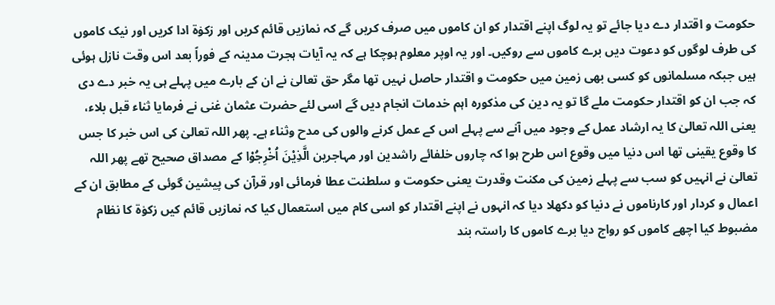حکومت و اقتدار دے دیا جائے تو یہ لوگ اپنے اقتدار کو ان کاموں میں صرف کریں گے کہ نمازیں قائم کریں اور زکوٰة ادا کریں اور نیک کاموں کی طرف لوگوں کو دعوت دیں برے کاموں سے روکیں۔ اور یہ اوپر معلوم ہوچکا ہے کہ یہ آیات ہجرت مدینہ کے فوراً بعد اس وقت نازل ہوئی ہیں جبکہ مسلمانوں کو کسی بھی زمین میں حکومت و اقتدار حاصل نہیں تھا مگر حق تعالیٰ نے ان کے بارے میں پہلے ہی یہ خبر دے دی کہ جب ان کو اقتدار حکومت ملے گا تو یہ دین کی مذکورہ اہم خدمات انجام دیں گے اسی لئے حضرت عثمان غنی نے فرمایا ثناء قبل بلاء، یعنی اللہ تعالیٰ کا یہ ارشاد عمل کے وجود میں آنے سے پہلے اس کے عمل کرنے والوں کی مدح وثناء ہے۔ پھر اللہ تعالیٰ کی اس خبر کا جس کا وقوع یقینی تھا اس دنیا میں وقوع اس طرح ہوا کہ چاروں خلفائے راشدین اور مہاجرین الَّذِيْنَ اُخْرِجُوْا کے مصداق صحیح تھے پھر اللہ تعالیٰ نے انہیں کو سب سے پہلے زمین کی مکنت وقدرت یعنی حکومت و سلطنت عطا فرمائی اور قرآن کی پیشین گوئی کے مطابق ان کے اعمال و کردار اور کارناموں نے دنیا کو دکھلا دیا کہ انہوں نے اپنے اقتدار کو اسی کام میں استعمال کیا کہ نمازیں قائم کیں زکوٰة کا نظام مضبوط کیا اچھے کاموں کو رواج دیا برے کاموں کا راستہ بند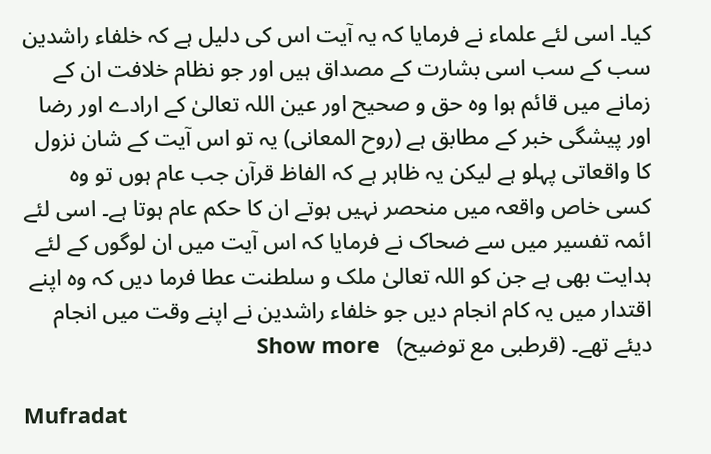کیا۔ اسی لئے علماء نے فرمایا کہ یہ آیت اس کی دلیل ہے کہ خلفاء راشدین سب کے سب اسی بشارت کے مصداق ہیں اور جو نظام خلافت ان کے زمانے میں قائم ہوا وہ حق و صحیح اور عین اللہ تعالیٰ کے ارادے اور رضا اور پیشگی خبر کے مطابق ہے (روح المعانی) یہ تو اس آیت کے شان نزول کا واقعاتی پہلو ہے لیکن یہ ظاہر ہے کہ الفاظ قرآن جب عام ہوں تو وہ کسی خاص واقعہ میں منحصر نہیں ہوتے ان کا حکم عام ہوتا ہے۔ اسی لئے ائمہ تفسیر میں سے ضحاک نے فرمایا کہ اس آیت میں ان لوگوں کے لئے ہدایت بھی ہے جن کو اللہ تعالیٰ ملک و سلطنت عطا فرما دیں کہ وہ اپنے اقتدار میں یہ کام انجام دیں جو خلفاء راشدین نے اپنے وقت میں انجام دیئے تھے۔ (قرطبی مع توضیح)   Show more

Mufradat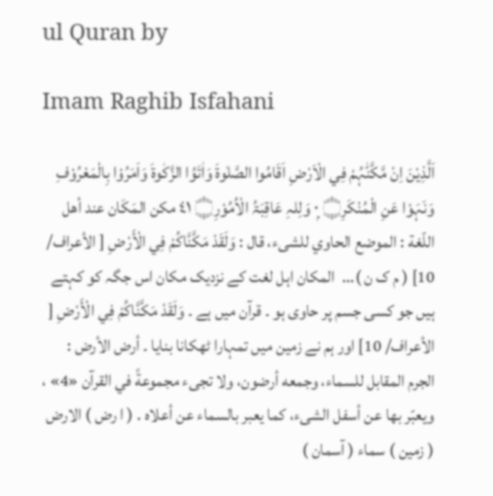ul Quran by

Imam Raghib Isfahani

اَلَّذِيْنَ اِنْ مَّكَّنّٰہُمْ فِي الْاَرْضِ اَقَامُوا الصَّلٰوۃَ وَاٰتَوُا الزَّكٰوۃَ وَاَمَرُوْا بِالْمَعْرُوْفِ وَنَہَوْا عَنِ الْمُنْكَرِ۝ ٠ۭ وَلِلہِ عَاقِبَۃُ الْاُمُوْرِ۝ ٤١ مكن المَكَان عند أهل اللّغة : الموضع الحاوي للشیء، قال : وَلَقَدْ مَكَّنَّاكُمْ فِي الْأَرْضِ [ الأعراف/ 10] ( م ک ن )...  المکان اہل لغت کے نزدیک مکان اس جگہ کو کہتے ہیں جو کسی جسم پر حاوی ہو ۔ قرآن میں ہے ۔ وَلَقَدْ مَكَّنَّاكُمْ فِي الْأَرْضِ [ الأعراف/ 10] اور ہم نے زمین میں تمہارا ٹھکانا بنایا ۔ أرض الأرض : الجرم المقابل للسماء، وجمعه أرضون، ولا تجیء مجموعةً في القرآن «4» ، ويعبّر بها عن أسفل الشیء، كما يعبر بالسماء عن أعلاه . ( ا رض ) الارض ( زمین ) سماء ( آسمان )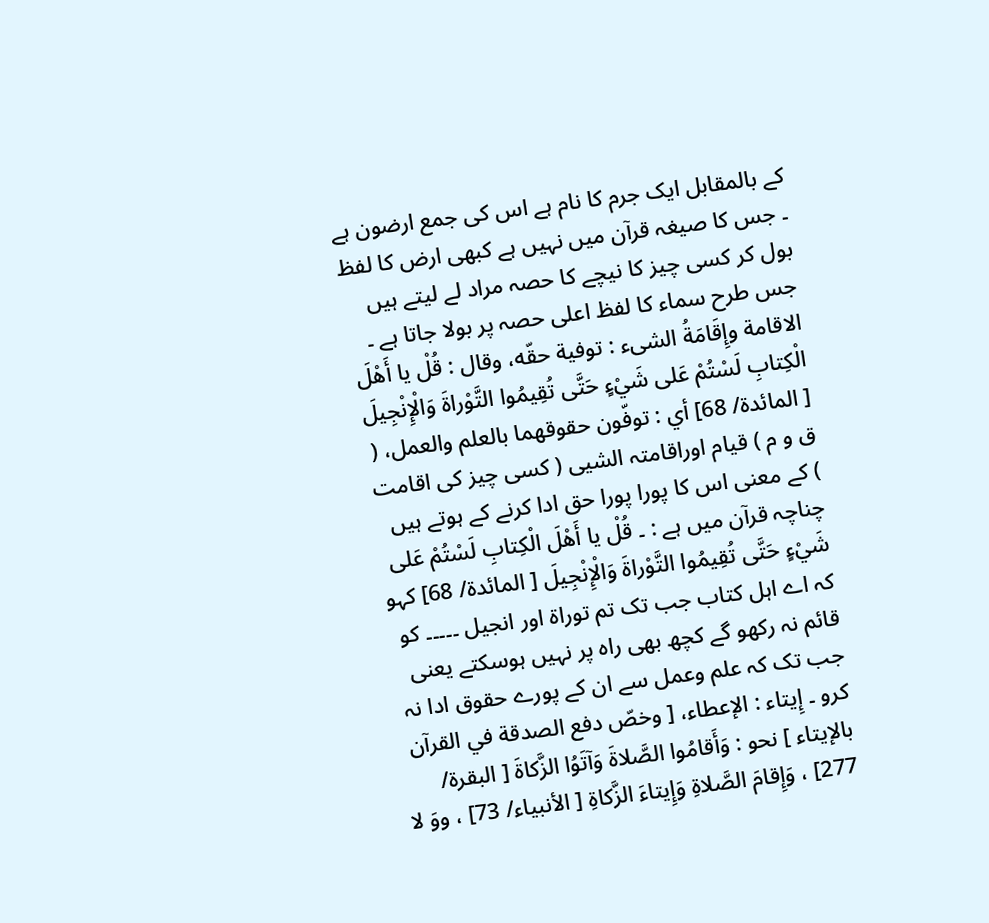کے بالمقابل ایک جرم کا نام ہے اس کی جمع ارضون ہے ۔ جس کا صیغہ قرآن میں نہیں ہے کبھی ارض کا لفظ بول کر کسی چیز کا نیچے کا حصہ مراد لے لیتے ہیں جس طرح سماء کا لفظ اعلی حصہ پر بولا جاتا ہے ۔ الاقامة وإِقَامَةُ الشیء : توفية حقّه، وقال : قُلْ يا أَهْلَ الْكِتابِ لَسْتُمْ عَلى شَيْءٍ حَتَّى تُقِيمُوا التَّوْراةَ وَالْإِنْجِيلَ [ المائدة/ 68] أي : توفّون حقوقهما بالعلم والعمل، ( ق و م ) قيام اوراقامتہ الشیی ( کسی چیز کی اقامت ) کے معنی اس کا پورا پورا حق ادا کرنے کے ہوتے ہیں چناچہ قرآن میں ہے : ۔ قُلْ يا أَهْلَ الْكِتابِ لَسْتُمْ عَلى شَيْءٍ حَتَّى تُقِيمُوا التَّوْراةَ وَالْإِنْجِيلَ [ المائدة/ 68] کہو کہ اے اہل کتاب جب تک تم توراۃ اور انجیل ۔۔۔۔۔ کو قائم نہ رکھو گے کچھ بھی راہ پر نہیں ہوسکتے یعنی جب تک کہ علم وعمل سے ان کے پورے حقوق ادا نہ کرو ۔ إِيتاء : الإعطاء، [ وخصّ دفع الصدقة في القرآن بالإيتاء ] نحو : وَأَقامُوا الصَّلاةَ وَآتَوُا الزَّكاةَ [ البقرة/ 277] ، وَإِقامَ الصَّلاةِ وَإِيتاءَ الزَّكاةِ [ الأنبیاء/ 73] ، ووَ لا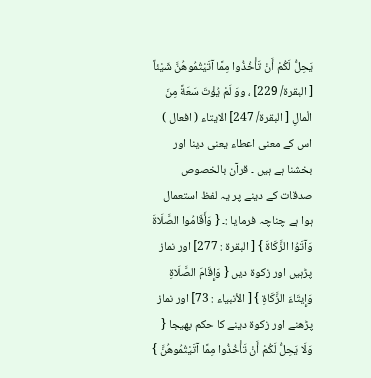يَحِلُّ لَكُمْ أَنْ تَأْخُذُوا مِمَّا آتَيْتُمُوهُنَّ شَيْئاً [ البقرة/ 229] ، ووَ لَمْ يُؤْتَ سَعَةً مِنَ الْمالِ [ البقرة/ 247] الایتاء ( افعال ) اس کے معنی اعطاء یعنی دینا اور بخشنا ہے ہیں ۔ قرآن بالخصوص صدقات کے دینے پر یہ لفظ استعمال ہوا ہے چناچہ فرمایا :۔ { وَأَقَامُوا الصَّلَاةَ وَآتَوُا الزَّكَاةَ } [ البقرة : 277] اور نماز پڑہیں اور زکوۃ دیں { وَإِقَامَ الصَّلَاةِ وَإِيتَاءَ الزَّكَاةِ } [ الأنبیاء : 73] اور نماز پڑھنے اور زکوۃ دینے کا حکم بھیجا { وَلَا يَحِلُّ لَكُمْ أَنْ تَأْخُذُوا مِمَّا آتَيْتُمُوهُنَّ }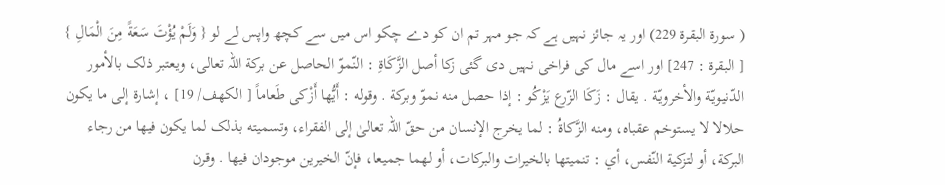( سورة البقرة 229) اور یہ جائز نہیں ہے کہ جو مہر تم ان کو دے چکو اس میں سے کچھ واپس لے لو { وَلَمْ يُؤْتَ سَعَةً مِنَ الْمَالِ } [ البقرة : 247] اور اسے مال کی فراخی نہیں دی گئی زكا أصل الزَّكَاةِ : النّموّ الحاصل عن بركة اللہ تعالی، ويعتبر ذلک بالأمور الدّنيويّة والأخرويّة . يقال : زَكَا الزّرع يَزْكُو : إذا حصل منه نموّ وبرکة . وقوله : أَيُّها أَزْكى طَعاماً [ الكهف/ 19] ، إشارة إلى ما يكون حلالا لا يستوخم عقباه، ومنه الزَّكاةُ : لما يخرج الإنسان من حقّ اللہ تعالیٰ إلى الفقراء، وتسمیته بذلک لما يكون فيها من رجاء البرکة، أو لتزکية النّفس، أي : تنمیتها بالخیرات والبرکات، أو لهما جمیعا، فإنّ الخیرین موجودان فيها . وقرن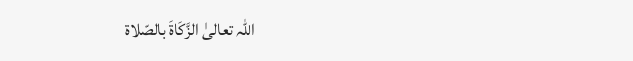اللہ تعالیٰ الزَّكَاةَ بالصّلاة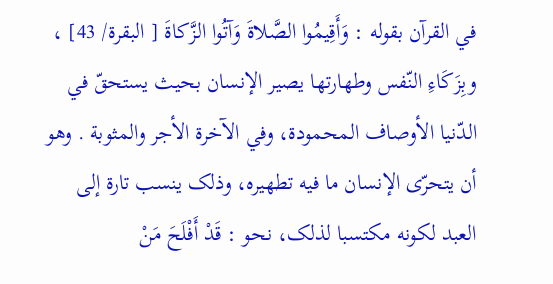في القرآن بقوله : وَأَقِيمُوا الصَّلاةَ وَآتُوا الزَّكاةَ [ البقرة/ 43] ، وبِزَكَاءِ النّفس وطهارتها يصير الإنسان بحیث يستحقّ في الدّنيا الأوصاف المحمودة، وفي الآخرة الأجر والمثوبة . وهو أن يتحرّى الإنسان ما فيه تطهيره، وذلک ينسب تارة إلى العبد لکونه مکتسبا لذلک، نحو : قَدْ أَفْلَحَ مَنْ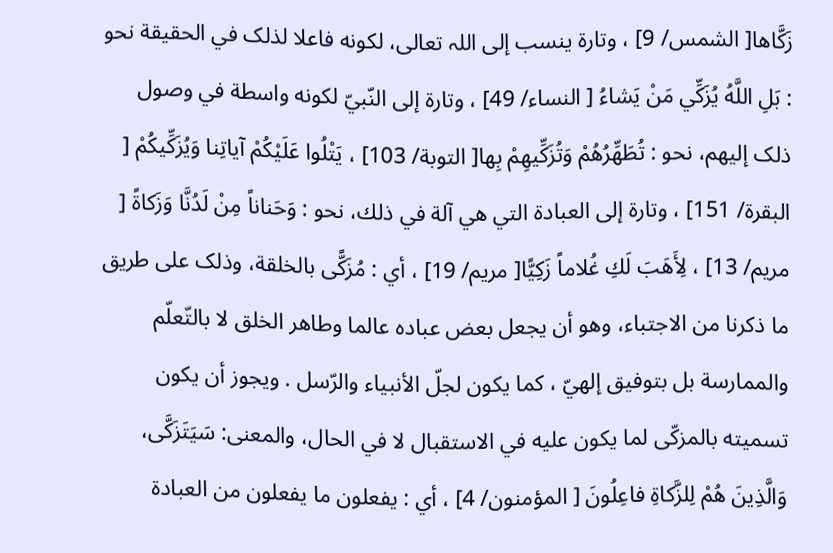زَكَّاها[ الشمس/ 9] ، وتارة ينسب إلى اللہ تعالی، لکونه فاعلا لذلک في الحقیقة نحو : بَلِ اللَّهُ يُزَكِّي مَنْ يَشاءُ [ النساء/ 49] ، وتارة إلى النّبيّ لکونه واسطة في وصول ذلک إليهم، نحو : تُطَهِّرُهُمْ وَتُزَكِّيهِمْ بِها[ التوبة/ 103] ، يَتْلُوا عَلَيْكُمْ آياتِنا وَيُزَكِّيكُمْ [ البقرة/ 151] ، وتارة إلى العبادة التي هي آلة في ذلك، نحو : وَحَناناً مِنْ لَدُنَّا وَزَكاةً [ مریم/ 13] ، لِأَهَبَ لَكِ غُلاماً زَكِيًّا[ مریم/ 19] ، أي : مُزَكًّى بالخلقة، وذلک علی طریق ما ذکرنا من الاجتباء، وهو أن يجعل بعض عباده عالما وطاهر الخلق لا بالتّعلّم والممارسة بل بتوفیق إلهيّ ، كما يكون لجلّ الأنبیاء والرّسل . ويجوز أن يكون تسمیته بالمزکّى لما يكون عليه في الاستقبال لا في الحال، والمعنی: سَيَتَزَكَّى، وَالَّذِينَ هُمْ لِلزَّكاةِ فاعِلُونَ [ المؤمنون/ 4] ، أي : يفعلون ما يفعلون من العبادة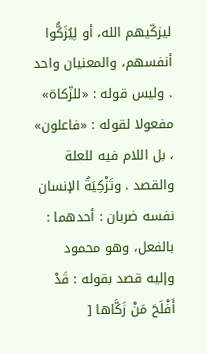ليزكّيهم الله، أو لِيُزَكُّوا أنفسهم، والمعنیان واحد . ولیس قوله : «للزّكاة» مفعولا لقوله : «فاعلون» ، بل اللام فيه للعلة والقصد . وتَزْكِيَةُ الإنسان نفسه ضربان : أحدهما : بالفعل، وهو محمود وإليه قصد بقوله : قَدْ أَفْلَحَ مَنْ زَكَّاها [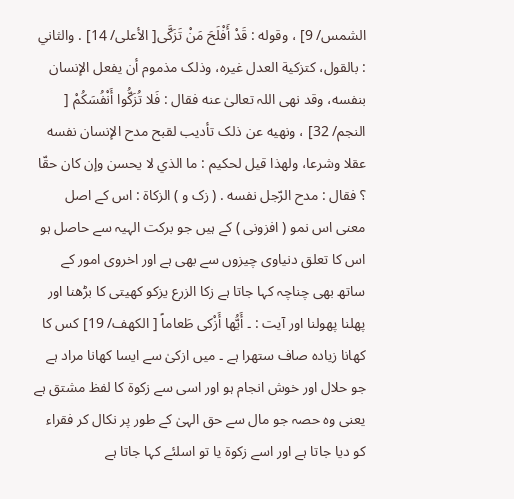الشمس/ 9] ، وقوله : قَدْ أَفْلَحَ مَنْ تَزَكَّى[ الأعلی/ 14] . والثاني : بالقول، كتزكية العدل غيره، وذلک مذموم أن يفعل الإنسان بنفسه، وقد نهى اللہ تعالیٰ عنه فقال : فَلا تُزَكُّوا أَنْفُسَكُمْ [ النجم/ 32] ، ونهيه عن ذلک تأديب لقبح مدح الإنسان نفسه عقلا وشرعا، ولهذا قيل لحكيم : ما الذي لا يحسن وإن کان حقّا ؟ فقال : مدح الرّجل نفسه . ( زک و ) الزکاۃ : اس کے اصل معنی اس نمو ( افزونی ) کے ہیں جو برکت الہیہ سے حاصل ہو اس کا تعلق دنیاوی چیزوں سے بھی ہے اور اخروی امور کے ساتھ بھی چناچہ کہا جاتا ہے زکا الزرع یزکو کھیتی کا بڑھنا اور پھلنا پھولنا اور آیت : ۔ أَيُّها أَزْكى طَعاماً [ الكهف/ 19] کس کا کھانا زیادہ صاف ستھرا ہے ۔ میں ازکیٰ سے ایسا کھانا مراد ہے جو حلال اور خوش انجام ہو اور اسی سے زکوۃ کا لفظ مشتق ہے یعنی وہ حصہ جو مال سے حق الہیٰ کے طور پر نکال کر فقراء کو دیا جاتا ہے اور اسے زکوۃ یا تو اسلئے کہا جاتا ہے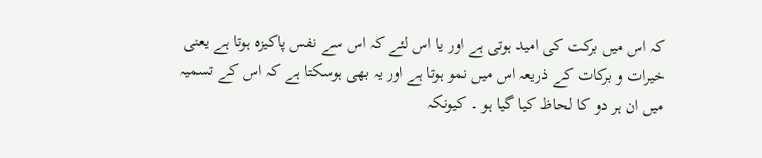کہ اس میں برکت کی امید ہوتی ہے اور یا اس لئے کہ اس سے نفس پاکیزہ ہوتا ہے یعنی خیرات و برکات کے ذریعہ اس میں نمو ہوتا ہے اور یہ بھی ہوسکتا ہے کہ اس کے تسمیہ میں ان ہر دو کا لحاظ کیا گیا ہو ۔ کیونکہ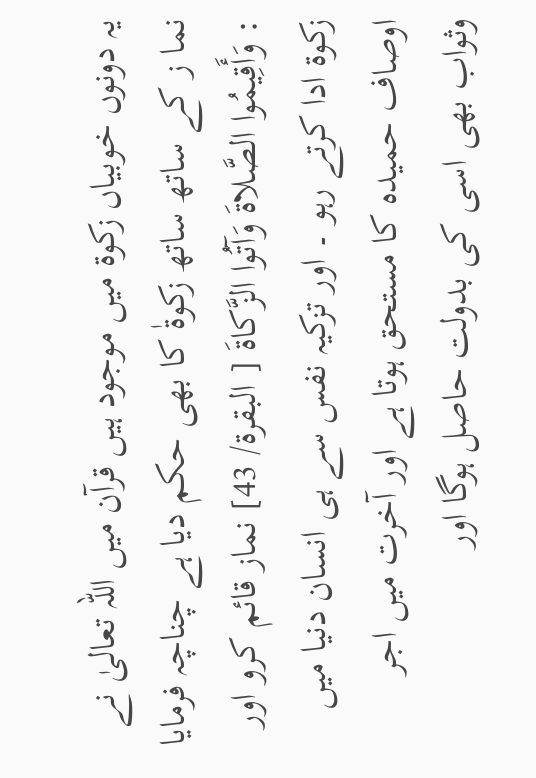یہ دونوں خوبیاں زکوۃ میں موجود ہیں قرآن میں اللہ تعالیٰ نے نما ز کے ساتھ ساتھ زکوۃٰ کا بھی حکم دیا ہے چناچہ فرمایا : وَأَقِيمُوا الصَّلاةَ وَآتُوا الزَّكاةَ [ البقرة/ 43] نماز قائم کرو اور زکوۃ ادا کرتے رہو ۔ اور تزکیہ نفس سے ہی انسان دنیا میں اوصاف حمیدہ کا مستحق ہوتا ہے اور آخرت میں اجر وثواب بھی اسی کی بدولت حاصل ہوگا اور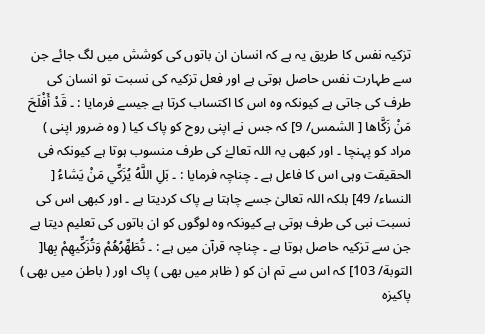تزکیہ نفس کا طریق یہ ہے کہ انسان ان باتوں کی کوشش میں لگ جائے جن سے طہارت نفس حاصل ہوتی ہے اور فعل تزکیہ کی نسبت تو انسان کی طرف کی جاتی ہے کیونکہ وہ اس کا اکتساب کرتا ہے جیسے فرمایا : ۔ قَدْ أَفْلَحَ مَنْ زَكَّاها [ الشمس/ 9] کہ جس نے اپنی روح کو پاک کیا ( وہ ضرور اپنی ) مراد کو پہنچا ۔ اور کبھی یہ اللہ تعالےٰ کی طرف منسوب ہوتا ہے کیونکہ فی الحقیقت وہی اس کا فاعل ہے ۔ چناچہ فرمایا : ۔ بَلِ اللَّهُ يُزَكِّي مَنْ يَشاءُ [ النساء/ 49] بلکہ اللہ تعالیٰ جسے چاہتا ہے پاک کردیتا ہے ۔ اور کبھی اس کی نسبت نبی کی طرف ہوتی ہے کیونکہ وہ لوگوں کو ان باتوں کی تعلیم دیتا ہے جن سے تزکیہ حاصل ہوتا ہے ۔ چناچہ قرآن میں ہے : ۔ تُطَهِّرُهُمْ وَتُزَكِّيهِمْ بِها[ التوبة/ 103] کہ اس سے تم ان کو ( ظاہر میں بھی ) پاک اور ( باطن میں بھی ) پاکیزہ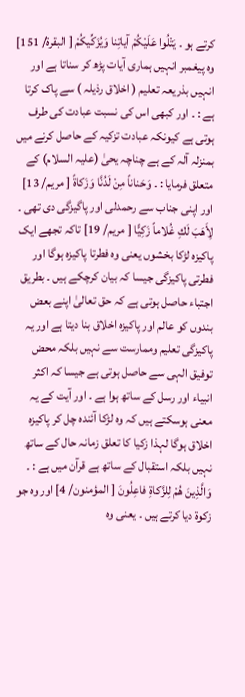کرتے ہو ۔ يَتْلُوا عَلَيْكُمْ آياتِنا وَيُزَكِّيكُمْ [ البقرة/ 151] وہ پیغمبر انہیں ہماری آیات پڑھ کر سناتا ہے اور انہیں بذریعہ تعلیم ( اخلاق رذیلہ ) سے پاک کرتا ہے : ۔ اور کبھی اس کی نسبت عبادت کی طرف ہوتی ہے کیونکہ عبادت تزکیہ کے حاصل کرنے میں بمنزلہ آلہ کے ہے چناچہ یحیٰ (علیہ السلام) کے متعلق فرمایا : ۔ وَحَناناً مِنْ لَدُنَّا وَزَكاةً [ مریم/ 13] اور اپنی جناب سے رحمدلی اور پاگیزگی دی تھی ۔ لِأَهَبَ لَكِ غُلاماً زَكِيًّا [ مریم/ 19] تاکہ تجھے ایک پاکیزہ لڑکا بخشوں یعنی وہ فطرتا پاکیزہ ہوگا اور فطرتی پاکیزگی جیسا کہ بیان کرچکے ہیں ۔ بطریق اجتباء حاصل ہوتی ہے کہ حق تعالیٰ اپنے بعض بندوں کو عالم اور پاکیزہ اخلاق بنا دیتا ہے اور یہ پاکیزگی تعلیم وممارست سے نہیں بلکہ محض توفیق الہی سے حاصل ہوتی ہے جیسا کہ اکثر انبیاء اور رسل کے ساتھ ہوا ہے ۔ اور آیت کے یہ معنی ہوسکتے ہیں کہ وہ لڑکا آئندہ چل کر پاکیزہ اخلاق ہوگا لہذا زکیا کا تعلق زمانہ حال کے ساتھ نہیں بلکہ استقبال کے ساتھ ہے قرآن میں ہے : ۔ وَالَّذِينَ هُمْ لِلزَّكاةِ فاعِلُونَ [ المؤمنون/ 4] اور وہ جو زکوۃ دیا کرتے ہیں ۔ یعنی وہ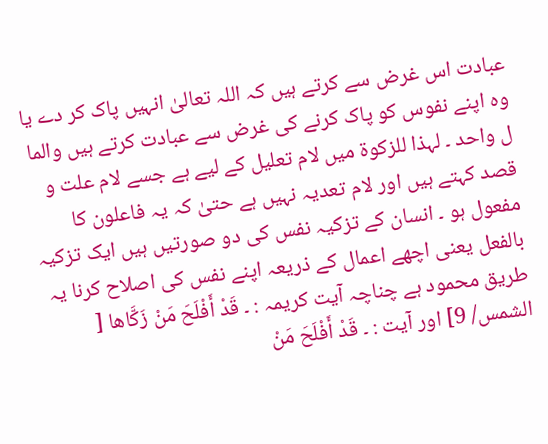عبادت اس غرض سے کرتے ہیں کہ اللہ تعالیٰ انہیں پاک کر دے یا وہ اپنے نفوس کو پاک کرنے کی غرض سے عبادت کرتے ہیں والما ل واحد ۔ لہذا للزکوۃ میں لام تعلیل کے لیے ہے جسے لام علت و قصد کہتے ہیں اور لام تعدیہ نہیں ہے حتیٰ کہ یہ فاعلون کا مفعول ہو ۔ انسان کے تزکیہ نفس کی دو صورتیں ہیں ایک تزکیہ بالفعل یعنی اچھے اعمال کے ذریعہ اپنے نفس کی اصلاح کرنا یہ طریق محمود ہے چناچہ آیت کریمہ : ۔ قَدْ أَفْلَحَ مَنْ زَكَّاها [ الشمس/ 9] اور آیت : ۔ قَدْ أَفْلَحَ مَنْ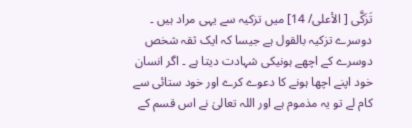تَزَكَّى [ الأعلی/ 14] میں تزکیہ سے یہی مراد ہیں ۔ دوسرے تزکیہ بالقول ہے جیسا کہ ایک ثقہ شخص دوسرے کے اچھے ہونیکی شہادت دیتا ہے ۔ اگر انسان خود اپنے اچھا ہونے کا دعوے کرے اور خود ستائی سے کام لے تو یہ مذموم ہے اور اللہ تعالیٰ نے اس قسم کے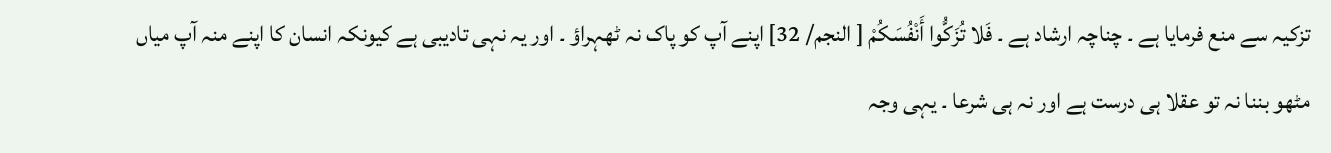تزکیہ سے منع فرمایا ہے ۔ چناچہ ارشاد ہے ۔ فَلا تُزَكُّوا أَنْفُسَكُمْ [ النجم/ 32] اپنے آپ کو پاک نہ ٹھہراؤ ۔ اور یہ نہی تادیبی ہے کیونکہ انسان کا اپنے منہ آپ میاں مٹھو بننا نہ تو عقلا ہی درست ہے اور نہ ہی شرعا ۔ یہی وجہ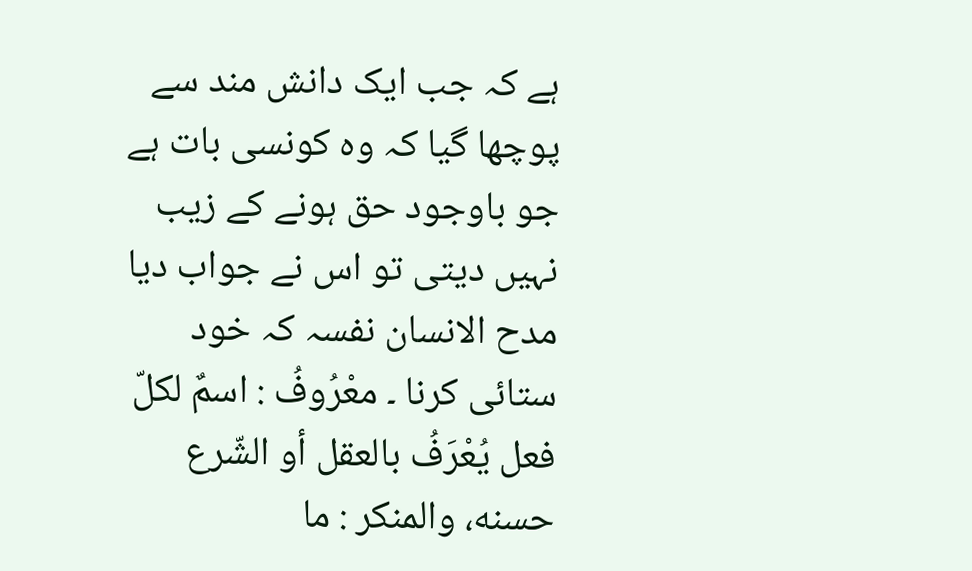ہے کہ جب ایک دانش مند سے پوچھا گیا کہ وہ کونسی بات ہے جو باوجود حق ہونے کے زیب نہیں دیتی تو اس نے جواب دیا مدح الانسان نفسہ کہ خود ستائی کرنا ۔ معْرُوفُ : اسمٌ لكلّ فعل يُعْرَفُ بالعقل أو الشّرع حسنه، والمنکر : ما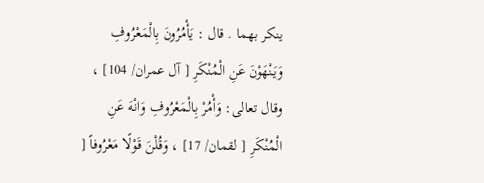ينكر بهما . قال : يَأْمُرُونَ بِالْمَعْرُوفِ وَيَنْهَوْنَ عَنِ الْمُنْكَرِ [ آل عمران/ 104] ، وقال تعالی: وَأْمُرْ بِالْمَعْرُوفِ وَانْهَ عَنِ الْمُنْكَرِ [ لقمان/ 17] ، وَقُلْنَ قَوْلًا مَعْرُوفاً [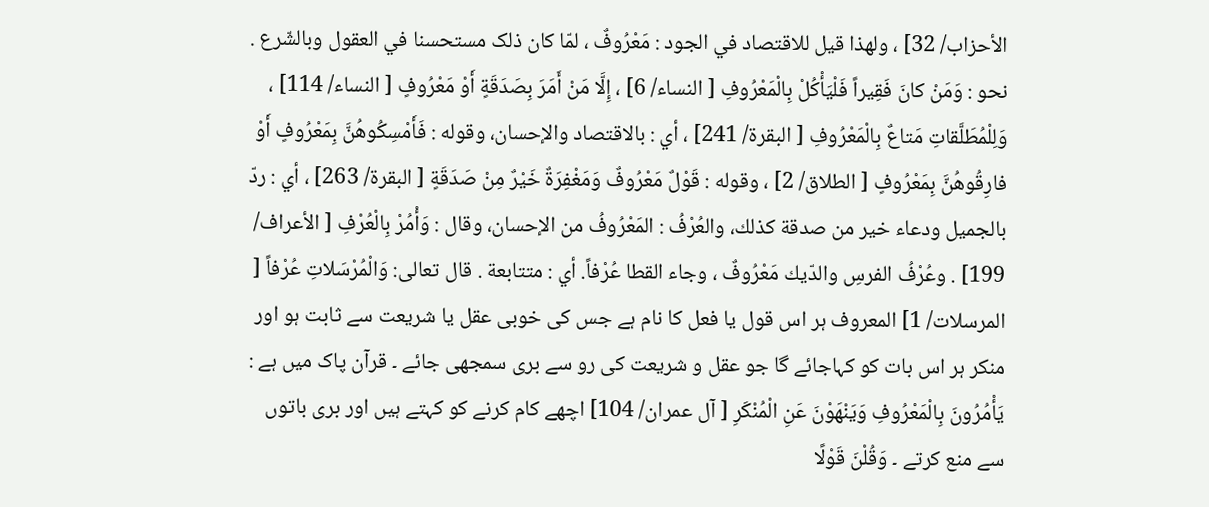الأحزاب/ 32] ، ولهذا قيل للاقتصاد في الجود : مَعْرُوفٌ ، لمّا کان ذلک مستحسنا في العقول وبالشّرع . نحو : وَمَنْ كانَ فَقِيراً فَلْيَأْكُلْ بِالْمَعْرُوفِ [ النساء/ 6] ، إِلَّا مَنْ أَمَرَ بِصَدَقَةٍ أَوْ مَعْرُوفٍ [ النساء/ 114] ، وَلِلْمُطَلَّقاتِ مَتاعٌ بِالْمَعْرُوفِ [ البقرة/ 241] ، أي : بالاقتصاد والإحسان، وقوله : فَأَمْسِكُوهُنَّ بِمَعْرُوفٍ أَوْ فارِقُوهُنَّ بِمَعْرُوفٍ [ الطلاق/ 2] ، وقوله : قَوْلٌ مَعْرُوفٌ وَمَغْفِرَةٌ خَيْرٌ مِنْ صَدَقَةٍ [ البقرة/ 263] ، أي : ردّ بالجمیل ودعاء خير من صدقة كذلك، والعُرْفُ : المَعْرُوفُ من الإحسان، وقال : وَأْمُرْ بِالْعُرْفِ [ الأعراف/ 199] . وعُرْفُ الفرسِ والدّيك مَعْرُوفٌ ، وجاء القطا عُرْفاً. أي : متتابعة . قال تعالی: وَالْمُرْسَلاتِ عُرْفاً [ المرسلات/ 1] المعروف ہر اس قول یا فعل کا نام ہے جس کی خوبی عقل یا شریعت سے ثابت ہو اور منکر ہر اس بات کو کہاجائے گا جو عقل و شریعت کی رو سے بری سمجھی جائے ۔ قرآن پاک میں ہے : يَأْمُرُونَ بِالْمَعْرُوفِ وَيَنْهَوْنَ عَنِ الْمُنْكَرِ [ آل عمران/ 104] اچھے کام کرنے کو کہتے ہیں اور بری باتوں سے منع کرتے ۔ وَقُلْنَ قَوْلًا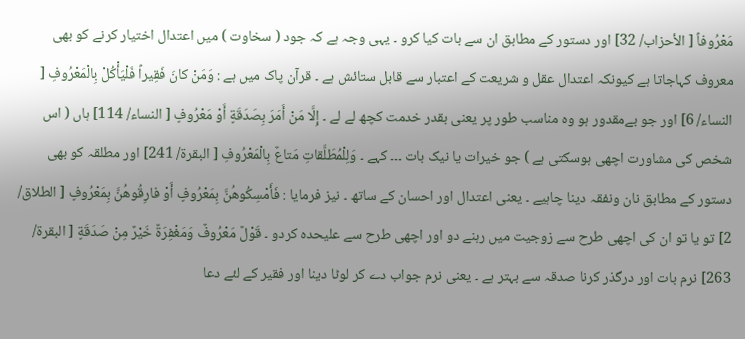مَعْرُوفاً [ الأحزاب/ 32] اور دستور کے مطابق ان سے بات کیا کرو ۔ یہی وجہ ہے کہ جود ( سخاوت ) میں اعتدال اختیار کرنے کو بھی معروف کہاجاتا ہے کیونکہ اعتدال عقل و شریعت کے اعتبار سے قابل ستائش ہے ۔ قرآن پاک میں ہے : وَمَنْ كانَ فَقِيراً فَلْيَأْكُلْ بِالْمَعْرُوفِ [ النساء/ 6] اور جو بےمقدور ہو وہ مناسب طور پر یعنی بقدر خدمت کچھ لے لے ۔ إِلَّا مَنْ أَمَرَ بِصَدَقَةٍ أَوْ مَعْرُوفٍ [ النساء/ 114] ہاں ( اس شخص کی مشاورت اچھی ہوسکتی ہے ) جو خیرات یا نیک بات ۔۔۔ کہے ۔ وَلِلْمُطَلَّقاتِ مَتاعٌ بِالْمَعْرُوفِ [ البقرة/ 241] اور مطلقہ کو بھی دستور کے مطابق نان ونفقہ دینا چاہیے ۔ یعنی اعتدال اور احسان کے ساتھ ۔ نیز فرمایا : فَأَمْسِكُوهُنَّ بِمَعْرُوفٍ أَوْ فارِقُوهُنَّ بِمَعْرُوفٍ [ الطلاق/ 2] تو یا تو ان کی اچھی طرح سے زوجیت میں رہنے دو اور اچھی طرح سے علیحدہ کردو ۔ قَوْلٌ مَعْرُوفٌ وَمَغْفِرَةٌ خَيْرٌ مِنْ صَدَقَةٍ [ البقرة/ 263] نرم بات اور درگذر کرنا صدقہ سے بہتر ہے ۔ یعنی نرم جواب دے کر لوٹا دینا اور فقیر کے لئے دعا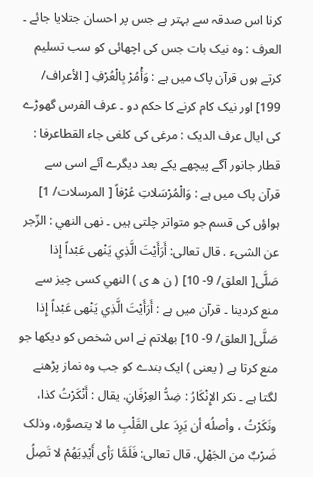کرنا اس صدقہ سے بہتر ہے جس پر احسان جتلایا جائے ۔ العرف : وہ نیک بات جس کی اچھائی کو سب تسلیم کرتے ہوں قرآن پاک میں ہے : وَأْمُرْ بِالْعُرْفِ [ الأعراف/ 199] اور نیک کام کرنے کا حکم دو ۔ عرف الفرس گھوڑے کی ایال عرف الدیک : مرغی کی کلغی جاء القطاعرفا : قطار جانور آگے پیچھے یکے بعد دیگرے آئے اسی سے قرآن پاک میں ہے : وَالْمُرْسَلاتِ عُرْفاً [ المرسلات/ 1] ہواؤں کی قسم جو متواتر چلتی ہیں ۔ نهى النهي : الزّجر عن الشیء . قال تعالی: أَرَأَيْتَ الَّذِي يَنْهى عَبْداً إِذا صَلَّى[ العلق/ 9- 10] ( ن ھ ی ) النهي کسی چیز سے منع کردینا ۔ قرآن میں ہے : أَرَأَيْتَ الَّذِي يَنْهى عَبْداً إِذا صَلَّى[ العلق/ 9- 10] بھلاتم نے اس شخص کو دیکھا جو منع کرتا ہے ( یعنی ) ایک بندے کو جب وہ نماز پڑھنے لگتا ہے ۔ نكر الإِنْكَارُ : ضِدُّ العِرْفَانِ. يقال : أَنْكَرْتُ كذا، ونَكَرْتُ ، وأصلُه أن يَرِدَ علی القَلْبِ ما لا يتصوَّره، وذلک ضَرْبٌ من الجَهْلِ. قال تعالی: فَلَمَّا رَأى أَيْدِيَهُمْ لا تَصِلُ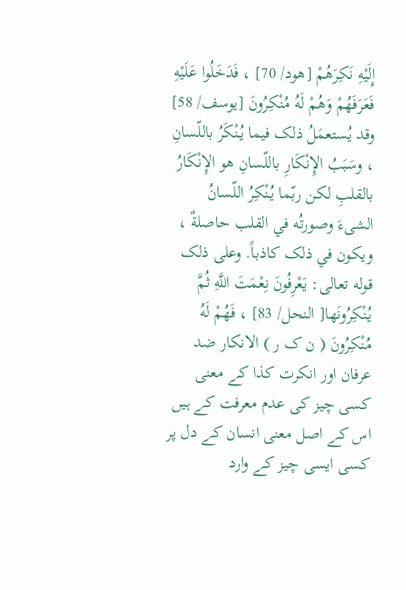إِلَيْهِ نَكِرَهُمْ [هود/ 70] ، فَدَخَلُوا عَلَيْهِ فَعَرَفَهُمْ وَهُمْ لَهُ مُنْكِرُونَ [يوسف/ 58] وقد يُستعمَلُ ذلک فيما يُنْكَرُ باللّسانِ ، وسَبَبُ الإِنْكَارِ باللّسانِ هو الإِنْكَارُ بالقلبِ لکن ربّما يُنْكِرُ اللّسانُ الشیءَ وصورتُه في القلب حاصلةٌ ، ويكون في ذلک کاذباً. وعلی ذلک قوله تعالی: يَعْرِفُونَ نِعْمَتَ اللَّهِ ثُمَّ يُنْكِرُونَها[ النحل/ 83] ، فَهُمْ لَهُ مُنْكِرُونَ ( ن ک ر ) الانکار ضد عرفان اور انکرت کذا کے معنی کسی چیز کی عدم معرفت کے ہیں اس کے اصل معنی انسان کے دل پر کسی ایسی چیز کے وارد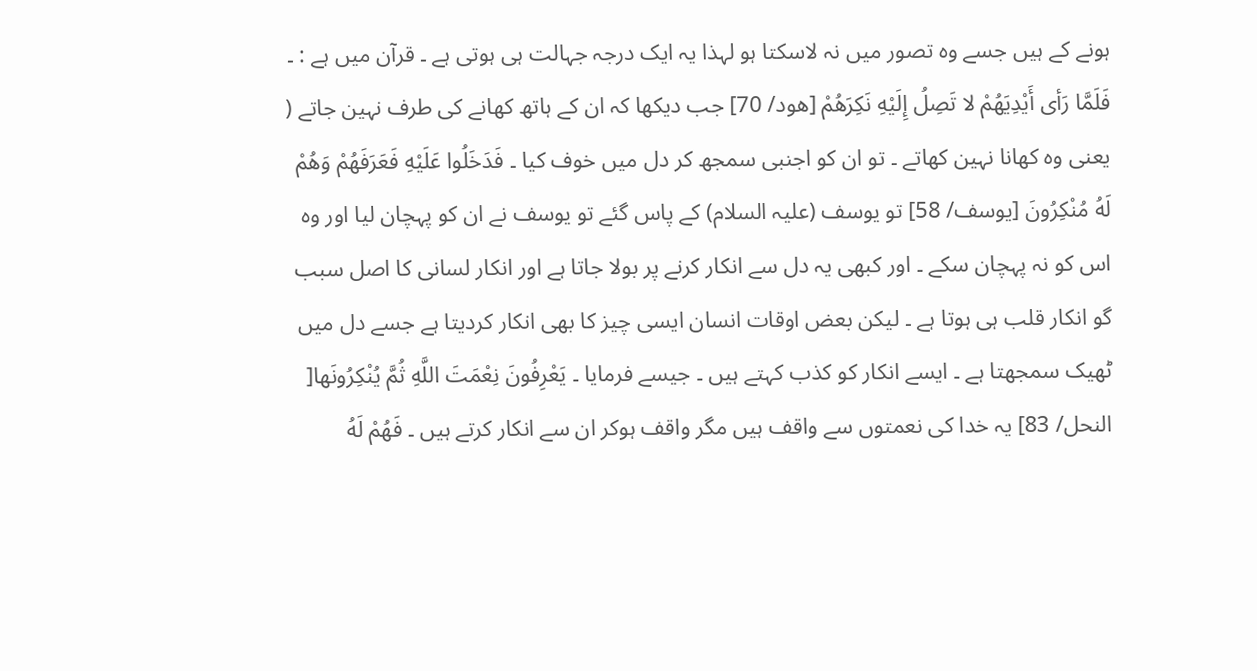ہونے کے ہیں جسے وہ تصور میں نہ لاسکتا ہو لہذا یہ ایک درجہ جہالت ہی ہوتی ہے ۔ قرآن میں ہے : ۔ فَلَمَّا رَأى أَيْدِيَهُمْ لا تَصِلُ إِلَيْهِ نَكِرَهُمْ [هود/ 70] جب دیکھا کہ ان کے ہاتھ کھانے کی طرف نہین جاتے ( یعنی وہ کھانا نہین کھاتے ۔ تو ان کو اجنبی سمجھ کر دل میں خوف کیا ۔ فَدَخَلُوا عَلَيْهِ فَعَرَفَهُمْ وَهُمْ لَهُ مُنْكِرُونَ [يوسف/ 58] تو یوسف (علیہ السلام) کے پاس گئے تو یوسف نے ان کو پہچان لیا اور وہ اس کو نہ پہچان سکے ۔ اور کبھی یہ دل سے انکار کرنے پر بولا جاتا ہے اور انکار لسانی کا اصل سبب گو انکار قلب ہی ہوتا ہے ۔ لیکن بعض اوقات انسان ایسی چیز کا بھی انکار کردیتا ہے جسے دل میں ٹھیک سمجھتا ہے ۔ ایسے انکار کو کذب کہتے ہیں ۔ جیسے فرمایا ۔ يَعْرِفُونَ نِعْمَتَ اللَّهِ ثُمَّ يُنْكِرُونَها[ النحل/ 83] یہ خدا کی نعمتوں سے واقف ہیں مگر واقف ہوکر ان سے انکار کرتے ہیں ۔ فَهُمْ لَهُ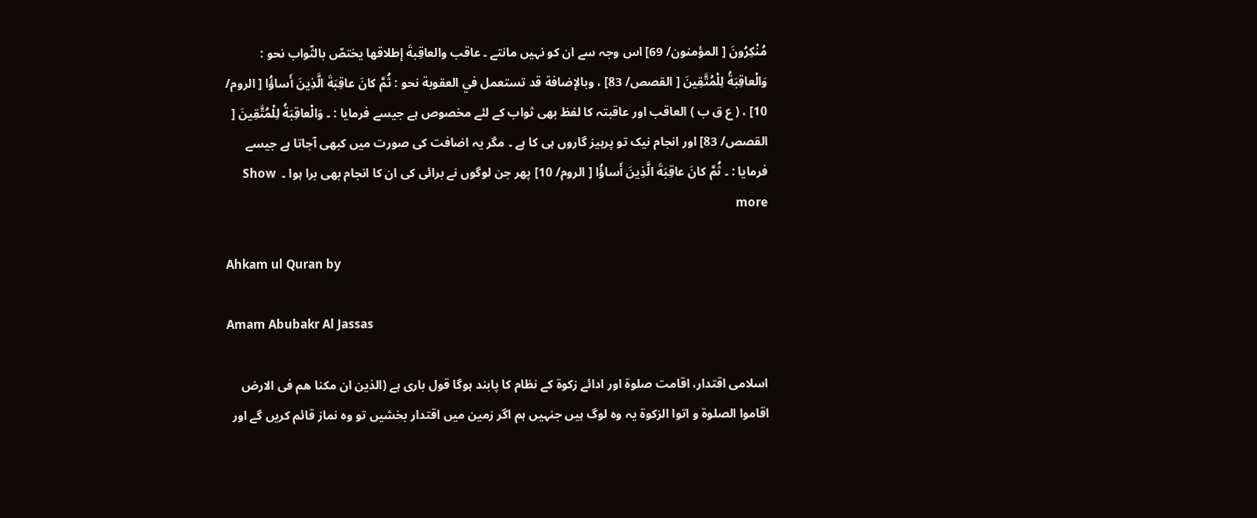مُنْكِرُونَ [ المؤمنون/ 69] اس وجہ سے ان کو نہیں مانتے ۔ عاقب والعاقِبةَ إطلاقها يختصّ بالثّواب نحو : وَالْعاقِبَةُ لِلْمُتَّقِينَ [ القصص/ 83] ، وبالإضافة قد تستعمل في العقوبة نحو : ثُمَّ كانَ عاقِبَةَ الَّذِينَ أَساؤُا [ الروم/ 10] ، ( ع ق ب ) العاقب اور عاقبتہ کا لفظ بھی ثواب کے لئے مخصوص ہے جیسے فرمایا : ۔ وَالْعاقِبَةُ لِلْمُتَّقِينَ [ القصص/ 83] اور انجام نیک تو پرہیز گاروں ہی کا ہے ۔ مگر یہ اضافت کی صورت میں کبھی آجاتا ہے جیسے فرمایا : ۔ ثُمَّ كانَ عاقِبَةَ الَّذِينَ أَساؤُا [ الروم/ 10] پھر جن لوگوں نے برائی کی ان کا انجام بھی برا ہوا ۔  Show more

Ahkam ul Quran by

Amam Abubakr Al Jassas

اسلامی اقتدار، اقامت صلوۃ اور ادائے زکوۃ کے نظام کا پابند ہوگا قول باری ہے (الذین ان مکنا ھم فی الارض اقاموا الصلوۃ و اتوا الزکوۃ یہ وہ لوگ ہیں جنہیں ہم اگر زمین میں اقتدار بخشیں تو وہ نماز قائم کریں گے اور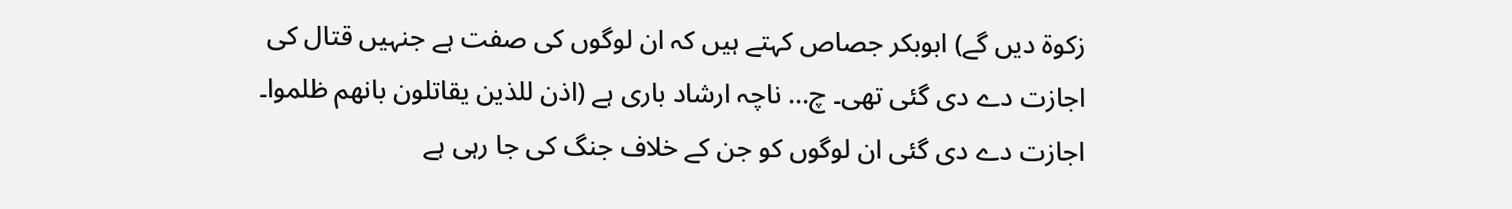زکوۃ دیں گے) ابوبکر جصاص کہتے ہیں کہ ان لوگوں کی صفت ہے جنہیں قتال کی اجازت دے دی گئی تھی۔ چ... ناچہ ارشاد باری ہے (اذن للذین یقاتلون بانھم ظلموا۔ اجازت دے دی گئی ان لوگوں کو جن کے خلاف جنگ کی جا رہی ہے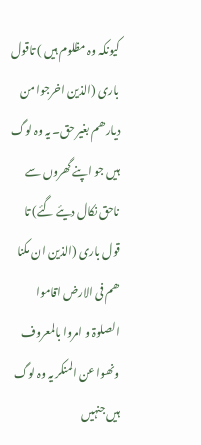کیونکہ وہ مظلوم ہیں ) تاقول باری (الذین اخرجوا من دیارھم بغیر حق۔ یہ وہ لوگ ہیں جو اپنے گھروں سے ناحق نکال دیئے گئے) تا قول باری (الذین ان مکنا ھم فی الارض اقاموا الصلوۃ و امروا بالمعروف ونھوا عن المنکر یہ وہ لوگ ہیں جنہیں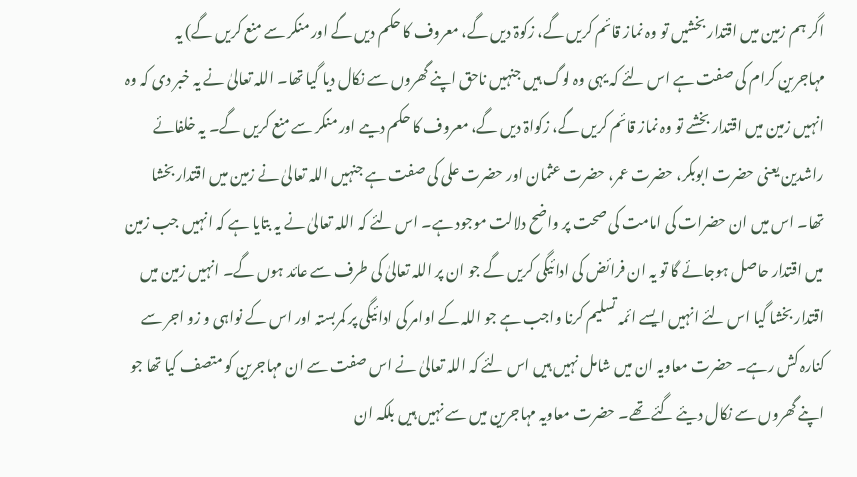اگر ہم زمین میں اقتدار بخشیں تو وہ نماز قائم کریں گے، زکوۃ دیں گے، معروف کا حکم دیں گے اور منکر سے منع کریں گے) یہ مہاجرین کرام کی صفت ہے اس لئے کہ یہی وہ لوگ ہیں جنہیں ناحق اپنے گھروں سے نکال دیا گیا تھا۔ اللہ تعالیٰ نے یہ خبر دی کہ وہ انہیں زمین میں اقتدار بخشے تو وہ نماز قائم کریں گے، زکواۃ دیں گے، معروف کا حکم دیںے اور منکر سے منع کریں گے۔ یہ خلفائے راشدین یعنی حضرت ابوبکر، حضرت عمر، حضرت عثمان اور حضرت علی کی صفت ہے جنہیں اللہ تعالیٰ نے زمین میں اقتدار بخشا تھا۔ اس میں ان حضرات کی امامت کی صحت پر واضح دلالت موجود ہے۔ اس لئے کہ اللہ تعالیٰ نے یہ بتایا ہے کہ انہیں جب زمین میں اقتدار حاصل ہوجائے گا تو یہ ان فرائض کی ادائیگی کریں گے جو ان پر اللہ تعالیٰ کی طرف سے عائد ہوں گے۔ انہیں زمین میں اقتدار بخشا گیا اس لئے انہیں ایسے ائمہ تسلیم کرنا واجب ہے جو اللہ کے اوامر کی ادائیگی پر کمربستہ اور اس کے نواہی و زو اجر سے کنارہ کش رہے۔ حضرت معاویہ ان میں شامل نہیں ہیں اس لئے کہ اللہ تعالیٰ نے اس صفت سے ان مہاجرین کو متصف کیا تھا جو اپنے گھروں سے نکال دیئے گئے تھے۔ حضرت معاویہ مہاجرین میں سے نہیں ہیں بلکہ ان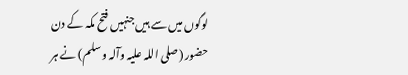لوگوں میں سے ہیں جنہیں فتح مکہ کے دن حضور (صلی اللہ علیہ وآلہ وسلم) نے ہر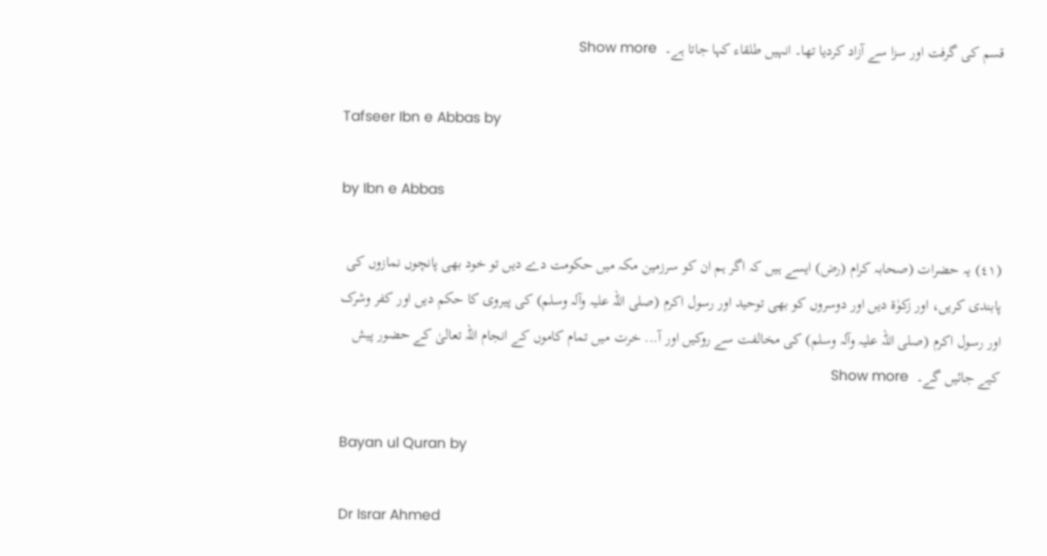قسم کی گرفت اور سزا سے آزاد کردیا تھا۔ انہیں طلقاء کہا جاتا ہے۔  Show more

Tafseer Ibn e Abbas by

by Ibn e Abbas

(٤١) یہ حضرات (صحابہ کرام (رض) ایسے ہیں کہ اگر ہم ان کو سرزمین مکہ میں حکومت دے دیں تو خود بھی پانچوں نمازوں کی پابندی کریں، اور زکوٰۃ دیں اور دوسروں کو بھی توحید اور رسول اکرم (صلی اللہ علیہ وآلہ وسلم) کی پیروی کا حکم دیں اور کفر وشرک اور رسول اکرم (صلی اللہ علیہ وآلہ وسلم) کی مخالفت سے روکیں اور آ... خرت میں تمام کاموں کے انجام اللہ تعالیٰ کے حضور پیش کیے جائیں گے۔  Show more

Bayan ul Quran by

Dr Israr Ahmed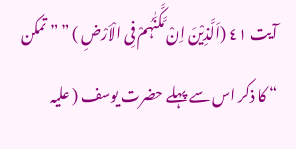آیت ٤١ (اَلَّذِیْنَ اِنْ مَّکَّنّٰہُمْ فِی الْاَرْضِ ) ” ” تمکن “ کا ذکر اس سے پہلے حضرت یوسف ( علیہ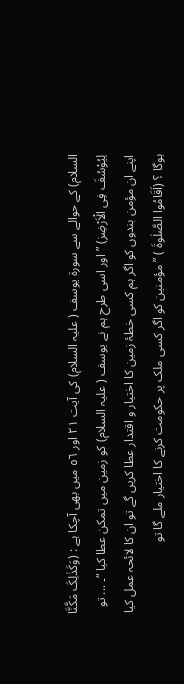السلام) کے حوالے سے سورة یوسف ( علیہ السلام) کی آیت ٢١ اور ٥٦ میں بھی آچکا ہے : (وَکَذٰلِکَ مَکَّنَّا لِیُوْسُفَ فِی الْاَرْضِز) ” اور اسی طرح ہم نے یوسف ( علیہ السلام) کو زمین میں تمکن عطا کیا “۔ ... تو اپنے ان مؤمن بندوں کو اگر ہم کسی خطۂ زمین کا اختیار و اقتدار عطا کریں گے تو ان کا لائحہ عمل کیا ہوگا ؟ (اَقَامُوا الصَّلٰوۃَ ) ” مؤمنین کو اگر کسی ملک پر حکومت کرنے کا اختیار ملے گا تو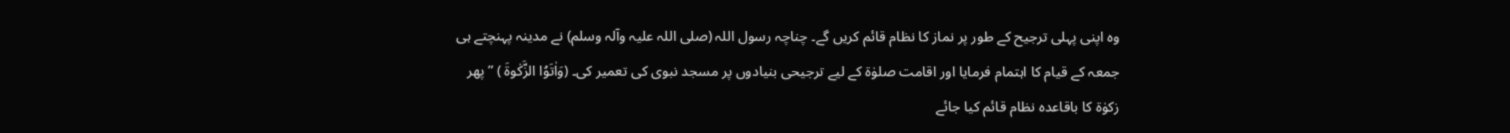وہ اپنی پہلی ترجیح کے طور پر نماز کا نظام قائم کریں گے۔ چناچہ رسول اللہ (صلی اللہ علیہ وآلہ وسلم) نے مدینہ پہنچتے ہی جمعہ کے قیام کا اہتمام فرمایا اور اقامت صلوٰۃ کے لیے ترجیحی بنیادوں پر مسجد نبوی کی تعمیر کی۔ (وَاٰتَوُا الزَّکٰوۃَ ) ” پھر زکوٰۃ کا باقاعدہ نظام قائم کیا جائے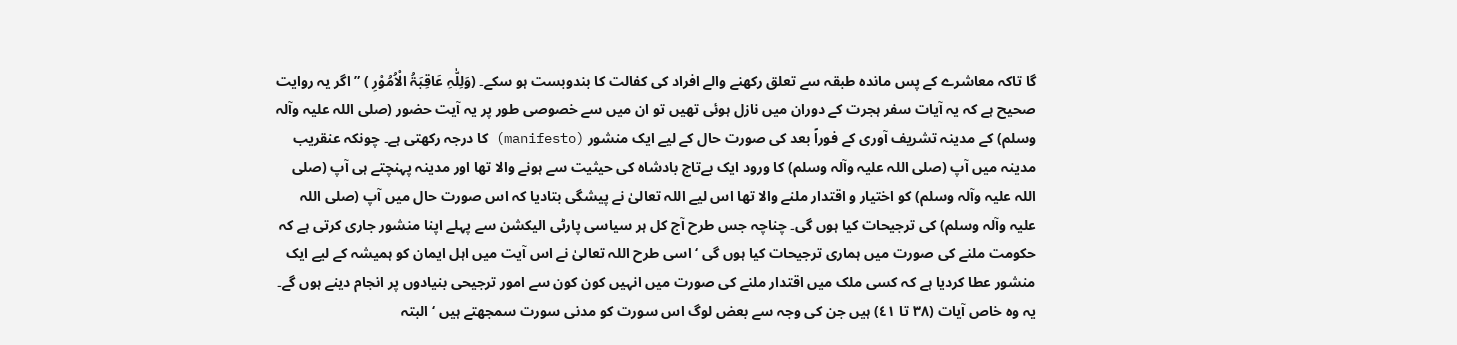گا تاکہ معاشرے کے پس ماندہ طبقہ سے تعلق رکھنے والے افراد کی کفالت کا بندوبست ہو سکے۔ (وَلِلّٰہِ عَاقِبَۃُ الْاُمُوْرِ ) ” اگر یہ روایت صحیح ہے کہ یہ آیات سفر ہجرت کے دوران میں نازل ہوئی تھیں تو ان میں سے خصوصی طور پر یہ آیت حضور (صلی اللہ علیہ وآلہ وسلم) کے مدینہ تشریف آوری کے فوراً بعد کی صورت حال کے لیے ایک منشور (manifesto) کا درجہ رکھتی ہے۔ چونکہ عنقریب مدینہ میں آپ (صلی اللہ علیہ وآلہ وسلم) کا ورود ایک بےتاج بادشاہ کی حیثیت سے ہونے والا تھا اور مدینہ پہنچتے ہی آپ (صلی اللہ علیہ وآلہ وسلم) کو اختیار و اقتدار ملنے والا تھا اس لیے اللہ تعالیٰ نے پیشگی بتادیا کہ اس صورت حال میں آپ (صلی اللہ علیہ وآلہ وسلم) کی ترجیحات کیا ہوں گی۔ چناچہ جس طرح آج کل ہر سیاسی پارٹی الیکشن سے پہلے اپنا منشور جاری کرتی ہے کہ حکومت ملنے کی صورت میں ہماری ترجیحات کیا ہوں گی ‘ اسی طرح اللہ تعالیٰ نے اس آیت میں اہل ایمان کو ہمیشہ کے لیے ایک منشور عطا کردیا ہے کہ کسی ملک میں اقتدار ملنے کی صورت میں انہیں کون کون سے امور ترجیحی بنیادوں پر انجام دینے ہوں گے۔ یہ وہ خاص آیات (٣٨ تا ٤١) ہیں جن کی وجہ سے بعض لوگ اس سورت کو مدنی سورت سمجھتے ہیں ‘ البتہ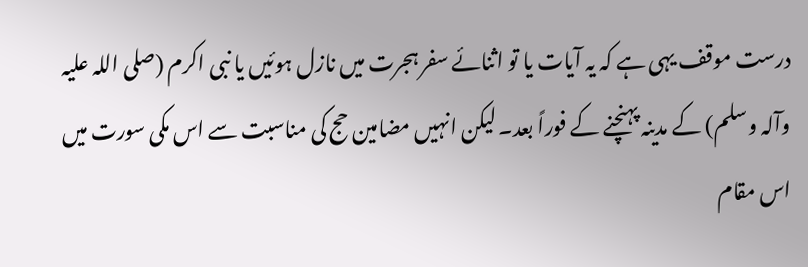درست موقف یہی ہے کہ یہ آیات یا تو اثنائے سفر ہجرت میں نازل ہوئیں یا نبی اکرم (صلی اللہ علیہ وآلہ وسلم) کے مدینہ پہنچنے کے فوراً بعد۔ لیکن انہیں مضامین حج کی مناسبت سے اس مکی سورت میں اس مقام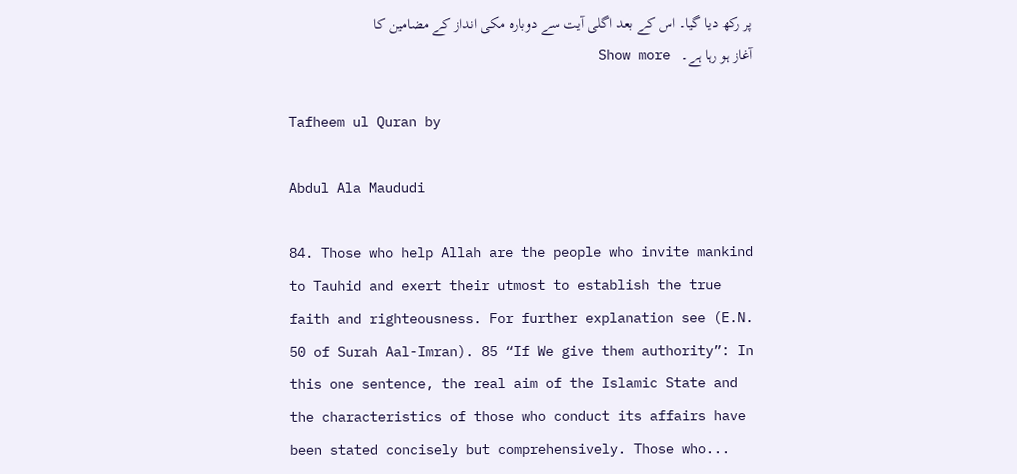پر رکھ دیا گیا۔ اس کے بعد اگلی آیت سے دوبارہ مکی انداز کے مضامین کا آغاز ہو رہا ہے۔   Show more

Tafheem ul Quran by

Abdul Ala Maududi

84. Those who help Allah are the people who invite mankind to Tauhid and exert their utmost to establish the true faith and righteousness. For further explanation see (E.N. 50 of Surah Aal-Imran). 85 “If We give them authority”: In this one sentence, the real aim of the Islamic State and the characteristics of those who conduct its affairs have been stated concisely but comprehensively. Those who...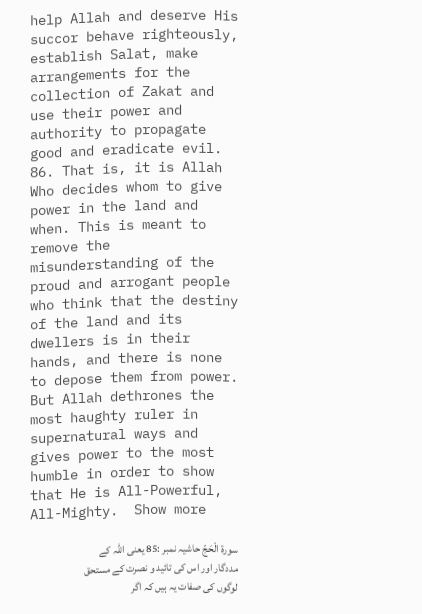help Allah and deserve His succor behave righteously, establish Salat, make arrangements for the collection of Zakat and use their power and authority to propagate good and eradicate evil. 86. That is, it is Allah Who decides whom to give power in the land and when. This is meant to remove the misunderstanding of the proud and arrogant people who think that the destiny of the land and its dwellers is in their hands, and there is none to depose them from power. But Allah dethrones the most haughty ruler in supernatural ways and gives power to the most humble in order to show that He is All-Powerful, All-Mighty.  Show more

سورة الْحَجّ حاشیہ نمبر :85 یعنی اللہ کے مددگار اور اس کی تائید و نصرت کے مستحق لوگوں کی صفات یہ ہیں کہ اگر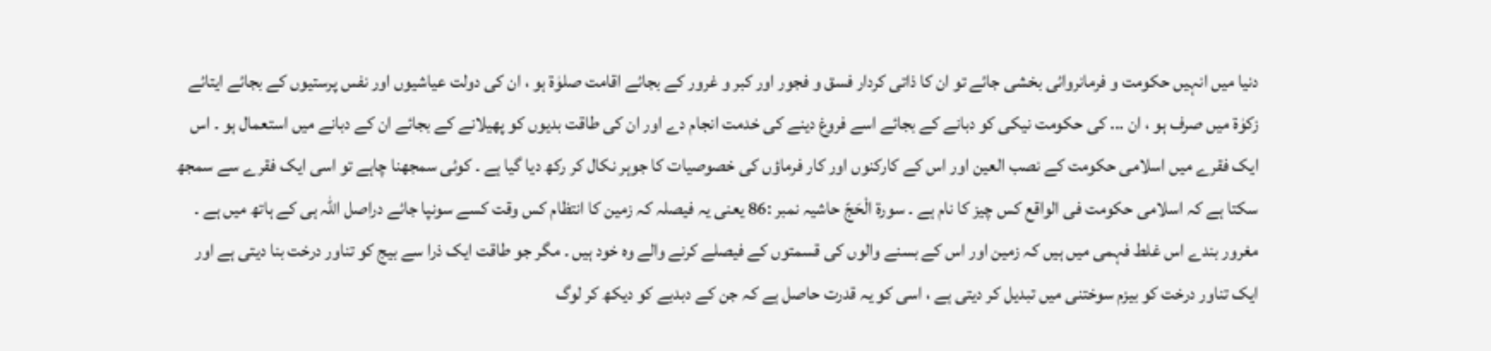دنیا میں انہیں حکومت و فرمانروائی بخشی جائے تو ان کا ذاتی کردار فسق و فجور اور کبر و غرور کے بجائے اقامت صلوٰۃ ہو ، ان کی دولت عیاشیوں اور نفس پرستیوں کے بجائے ایتائے زکوٰۃ میں صرف ہو ، ان ... کی حکومت نیکی کو دبانے کے بجائے اسے فروغ دینے کی خدمت انجام دے اور ان کی طاقت بدیوں کو پھیلانے کے بجائے ان کے دبانے میں استعمال ہو ۔ اس ایک فقرے میں اسلامی حکومت کے نصب العین اور اس کے کارکنوں اور کار فرماؤں کی خصوصیات کا جوہر نکال کر رکھ دیا گیا ہے ۔ کوئی سمجھنا چاہے تو اسی ایک فقرے سے سمجھ سکتا ہے کہ اسلامی حکومت فی الواقع کس چیز کا نام ہے ۔ سورة الْحَجّ حاشیہ نمبر :86 یعنی یہ فیصلہ کہ زمین کا انتظام کس وقت کسے سونپا جائے دراصل اللہ ہی کے ہاتھ میں ہے ۔ مغرور بندے اس غلط فہمی میں ہیں کہ زمین اور اس کے بسنے والوں کی قسمتوں کے فیصلے کرنے والے وہ خود ہیں ۔ مگر جو طاقت ایک ذرا سے بیج کو تناور درخت بنا دیتی ہے اور ایک تناور درخت کو بیزم سوختنی میں تبدیل کر دیتی ہے ، اسی کو یہ قدرت حاصل ہے کہ جن کے دبدبے کو دیکھ کر لوگ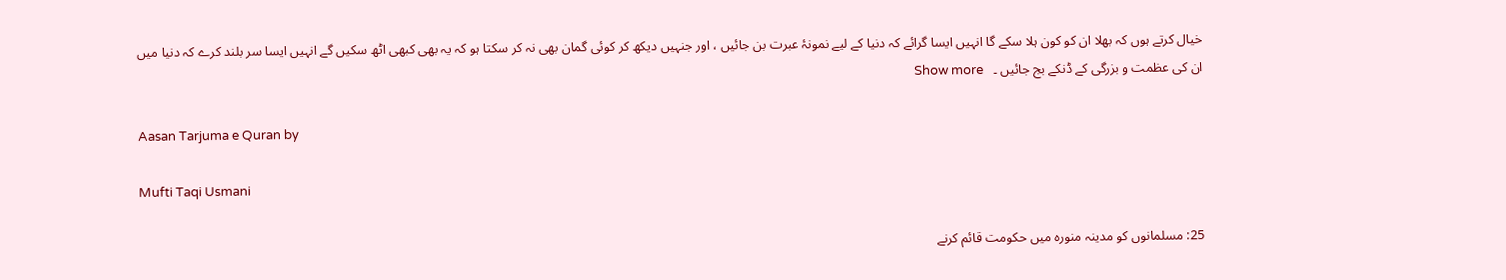خیال کرتے ہوں کہ بھلا ان کو کون ہلا سکے گا انہیں ایسا گرائے کہ دنیا کے لیے نمونۂ عبرت بن جائیں ، اور جنہیں دیکھ کر کوئی گمان بھی نہ کر سکتا ہو کہ یہ بھی کبھی اٹھ سکیں گے انہیں ایسا سر بلند کرے کہ دنیا میں ان کی عظمت و بزرگی کے ڈنکے بج جائیں ۔   Show more

Aasan Tarjuma e Quran by

Mufti Taqi Usmani

25: مسلمانوں کو مدینہ منورہ میں حکومت قائم کرنے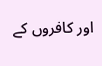اور کافروں کے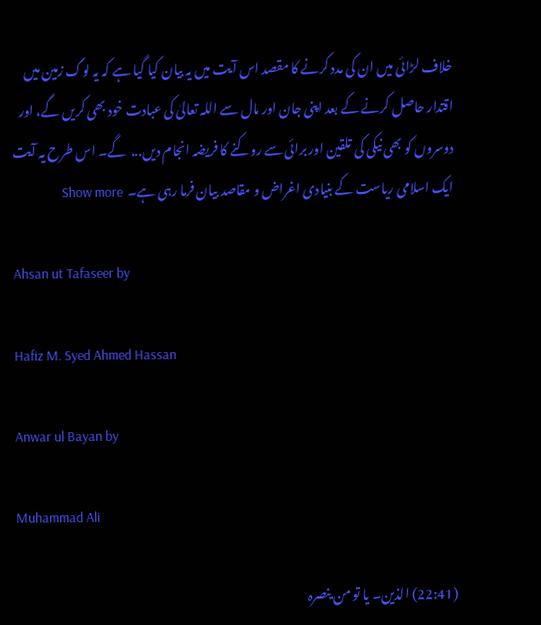خلاف لڑائی میں ان کی مدد کرنے کا مقصد اس آیت میں یہ بیان کیا گیا ہے کہ یہ لوگ زمین میں اقتدار حاصل کرنے کے بعد اپنی جان اور مال سے اللہ تعالیٰ کی عبادت خود بھی کریں گے، اور دوسروں کو بھی نیکی کی تلقین اور برائی سے روکنے کا فریضہ انجام دیں...  گے۔ اس طرح یہ آیت ایک اسلامی ریاست کے بنیادی اغراض و مقاصد بیان فرما رہی ہے۔  Show more

Ahsan ut Tafaseer by

Hafiz M. Syed Ahmed Hassan

Anwar ul Bayan by

Muhammad Ali

(22:41) الذین۔ یا تو من ینصرہ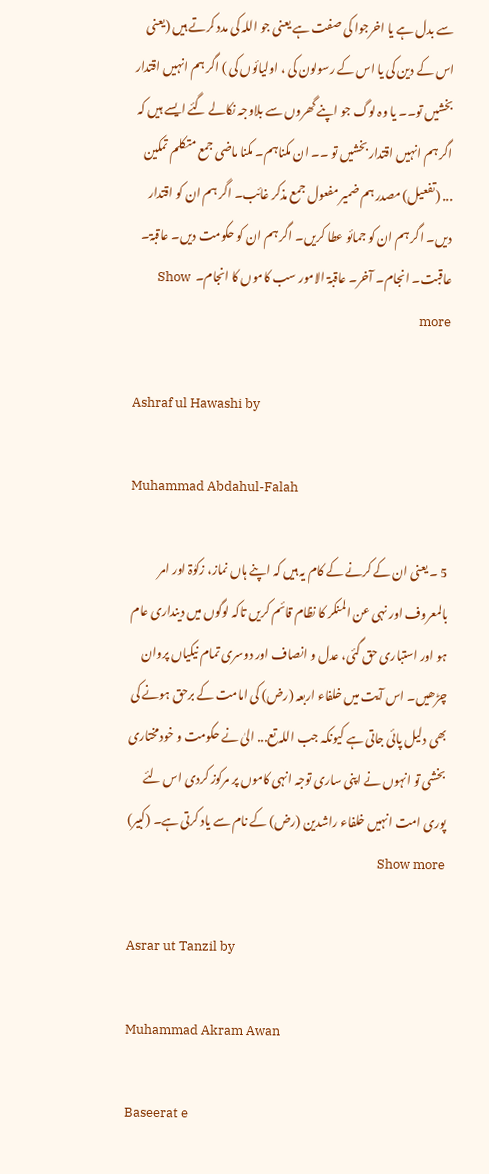سے بدل ہے یا اخرجوا کی صفت ہے یعنی جو اللہ کی مدد کرتے ہیں (یعنی اس کے دین کی یا اس کے رسولون کی ، اولیائوں کی ) اگر ہم انہیں اقتدار بخشیں تو۔۔ یا وہ لوگ جو اپنے گھروں سے بلاوجہ نکالے گئے ایسے ہیں کہ اگر ہم انہیں اقتدار بخشیں تو ۔۔ ان مکناہم۔ مکنا ماضی جمع متکلم تمکین ... (تفعیل) مصدر ہم ضمیر مفعول جمع مذکر غائب۔ اگر ہم ان کو اقتدار دیں۔ اگر ہم ان کو جمائو عطا کریں۔ اگر ہم ان کو حکومت دیں۔ عاقبۃ۔ عاقبت۔ انجام۔ آخر۔ عاقبۃ الامور سب کاموں کا انجام۔  Show more

Ashraf ul Hawashi by

Muhammad Abdahul-Falah

5 ۔ یعنی ان کے کرنے کے کام یہ ہیں کہ اپنے ہاں نماز، زکوٰۃ اور امر بالمعروف اور نہی عن المنکر کا نظام قائم کریں تاکہ لوگوں میں دینداری عام ہو اور استباری حق گئی، عدل و انصاف اور دوسری تمام نیکیاں پروان چڑھیں۔ اس آیت میں خلفاء اربعہ (رض) کی امامت کے برحق ہونے کی بھی دلیل پائی جاتی ہے کیونکہ جب اللہ تع... الیٰ نے حکومت و خودمختاری بخشی تو انہوں نے اپنی ساری توجہ انہی کاموں پر مرکوز کردی اس لئے پوری امت انہیں خلفاء راشدین (رض) کے نام سے یاد کرتی ہے۔ (کبیر)  Show more

Asrar ut Tanzil by

Muhammad Akram Awan

Baseerat e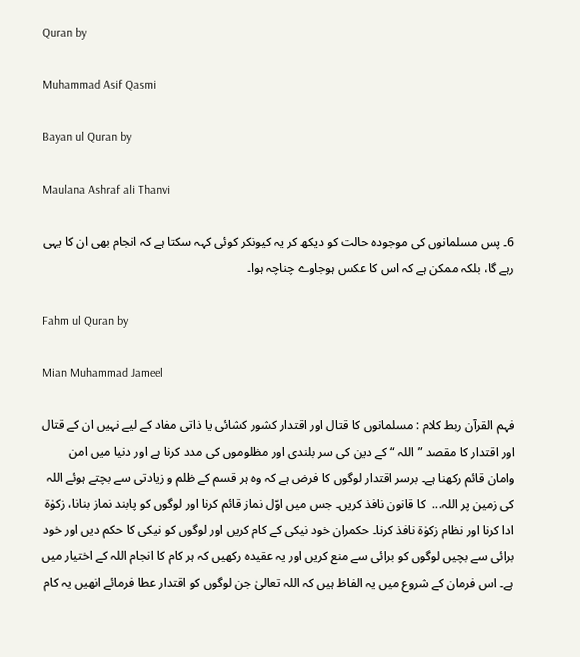Quran by

Muhammad Asif Qasmi

Bayan ul Quran by

Maulana Ashraf ali Thanvi

6۔ پس مسلمانوں کی موجودہ حالت کو دیکھ کر یہ کیونکر کوئی کہہ سکتا ہے کہ انجام بھی ان کا یہی رہے گا، بلکہ ممکن ہے کہ اس کا عکس ہوجاوے چناچہ ہوا۔

Fahm ul Quran by

Mian Muhammad Jameel

فہم القرآن ربط کلام : مسلمانوں کا قتال اور اقتدار کشور کشائی یا ذاتی مفاد کے لیے نہیں ان کے قتال اور اقتدار کا مقصد ” اللہ “ کے دین کی سر بلندی اور مظلوموں کی مدد کرنا ہے اور دنیا میں امن وامان قائم رکھنا ہے۔ برسر اقتدار لوگوں کا فرض ہے کہ وہ ہر قسم کے ظلم و زیادتی سے بچتے ہوئے اللہ کی زمین پر اللہ...  کا قانون نافذ کریں۔ جس میں اوّل نماز قائم کرنا اور لوگوں کو پابند نماز بنانا، زکوٰۃ ادا کرنا اور نظام زکوٰۃ نافذ کرنا۔ حکمران خود نیکی کے کام کریں اور لوگوں کو نیکی کا حکم دیں اور خود برائی سے بچیں لوگوں کو برائی سے منع کریں اور یہ عقیدہ رکھیں کہ ہر کام کا انجام اللہ کے اختیار میں ہے۔ اس فرمان کے شروع میں یہ الفاظ ہیں کہ اللہ تعالیٰ جن لوگوں کو اقتدار عطا فرمائے انھیں یہ کام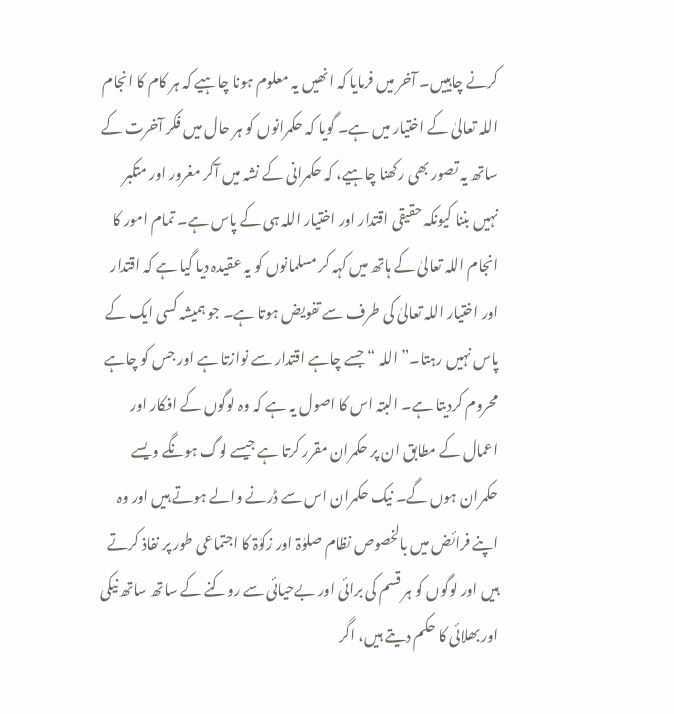کرنے چاہییں۔ آخر میں فرمایا کہ انھیں یہ معلوم ہونا چاہیے کہ ہر کام کا انجام اللہ تعالیٰ کے اختیار میں ہے۔ گویا کہ حکمرانوں کو ہر حال میں فکر آخرت کے ساتھ یہ تصور بھی رکھنا چاہیے، کہ حکمرانی کے نشہ میں آکر مغرور اور متکبر نہیں بننا کیونکہ حقیقی اقتدار اور اختیار اللہ ہی کے پاس ہے۔ تمام امور کا انجام اللہ تعالیٰ کے ہاتھ میں کہہ کر مسلمانوں کو یہ عقیدہ دیا گیا ہے کہ اقتدار اور اختیار اللہ تعالیٰ کی طرف سے تفویض ہوتا ہے۔ جو ہمیشہ کسی ایک کے پاس نہیں رہتا۔” اللہ “ جسے چاہے اقتدار سے نوازتا ہے اور جس کو چاہے محروم کردیتا ہے۔ البتہ اس کا اصول یہ ہے کہ وہ لوگوں کے افکار اور اعمال کے مطابق ان پر حکمران مقرر کرتا ہے جیسے لوگ ہونگے ویسے حکمران ہوں گے۔ نیک حکمران اس سے ڈرنے والے ہوتے ہیں اور وہ اپنے فرائض میں بالخصوص نظام صلوٰۃ اور زکوٰۃ کا اجتماعی طور پر نفاذ کرتے ہیں اور لوگوں کو ہر قسم کی برائی اور بےحیائی سے روکنے کے ساتھ ساتھ نیکی اور بھلائی کا حکم دیتے ہیں، اگر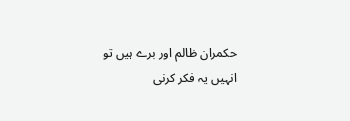حکمران ظالم اور برے ہیں تو انہیں یہ فکر کرنی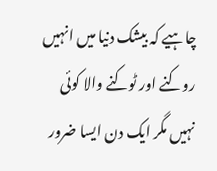چاہیے کہ بیشک دنیا میں انہیں روکنے اور ٹوکنے والا کوئی نہیں مگر ایک دن ایسا ضرور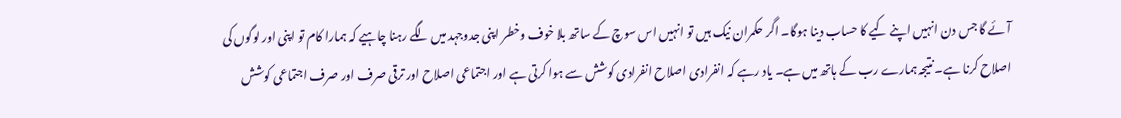آئے گا جس دن انہیں اپنے کیے کا حساب دینا ہوگا۔ اگر حکمران نیک ہیں تو انہیں اس سوچ کے ساتھ بلا خوف وخطر اپنی جدوجہد میں لگے رہنا چاہیے کہ ہمارا کام تو اپنی اور لوگوں کی اصلاح کرنا ہے۔ نتیجہ ہمارے رب کے ہاتھ میں ہے۔ یاد رہے کہ انفرادی اصلاح انفرادی کوشش سے ہوا کرتی ہے اور اجتماعی اصلاح اور ترقی صرف اور صرف اجتماعی کوشش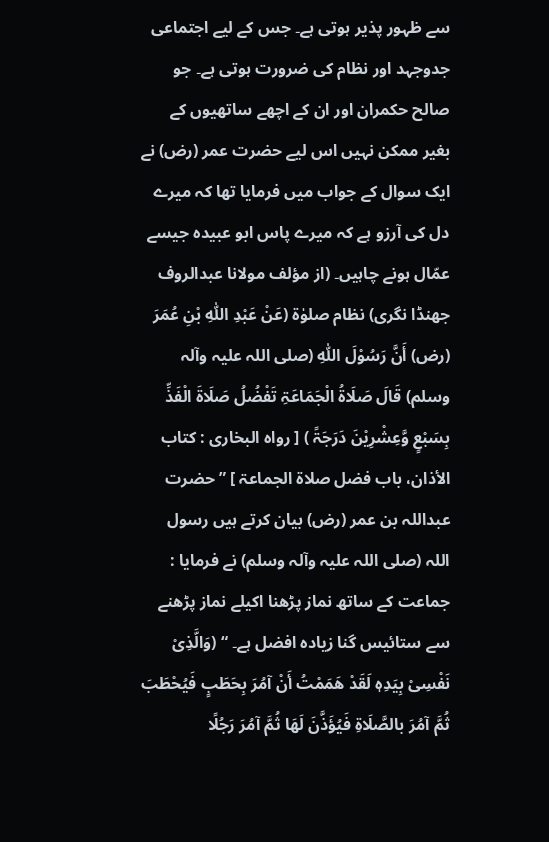سے ظہور پذیر ہوتی ہے۔ جس کے لیے اجتماعی جدوجہد اور نظام کی ضرورت ہوتی ہے۔ جو صالح حکمران اور ان کے اچھے ساتھیوں کے بغیر ممکن نہیں اس لیے حضرت عمر (رض) نے ایک سوال کے جواب میں فرمایا تھا کہ میرے دل کی آرزو ہے کہ میرے پاس ابو عبیدہ جیسے عمّال ہونے چاہیں۔ (از مؤلف مولانا عبدالروف جھنڈا نگری) نظام صلوٰۃ (عَنْ عَبْدِ اللّٰہِ بْنِ عُمَرَ (رض) أَنَّ رَسُوْلَ اللّٰہِ (صلی اللہ علیہ وآلہ وسلم) قَالَ صَلَاۃُ الْجَمَاعَۃِ تَفْضُلُ صَلَاۃَ الْفَذِّ بِسَبْعٍ وَّعِشْرِیْنَ دَرَجَۃً ) [ رواہ البخاری : کتاب الأذان، باب فضل صلاۃ الجماعۃ ] ” حضرت عبداللہ بن عمر (رض) بیان کرتے ہیں رسول اللہ (صلی اللہ علیہ وآلہ وسلم) نے فرمایا : جماعت کے ساتھ نماز پڑھنا اکیلے نماز پڑھنے سے ستائیس گنا زیادہ افضل ہے۔ “ (وَالَّذِیْ نَفْسِیْ بِیَدِہٖ لَقَدْ ھَمَمْتُ أَنْ آمُرَ بِحَطَبٍ فَیُحْطَبَ ثُمَّ آمُرَ بالصَّلَاۃِ فَیُؤَذَّنَ لَھَا ثُمَّ آمُرَ رَجُلًا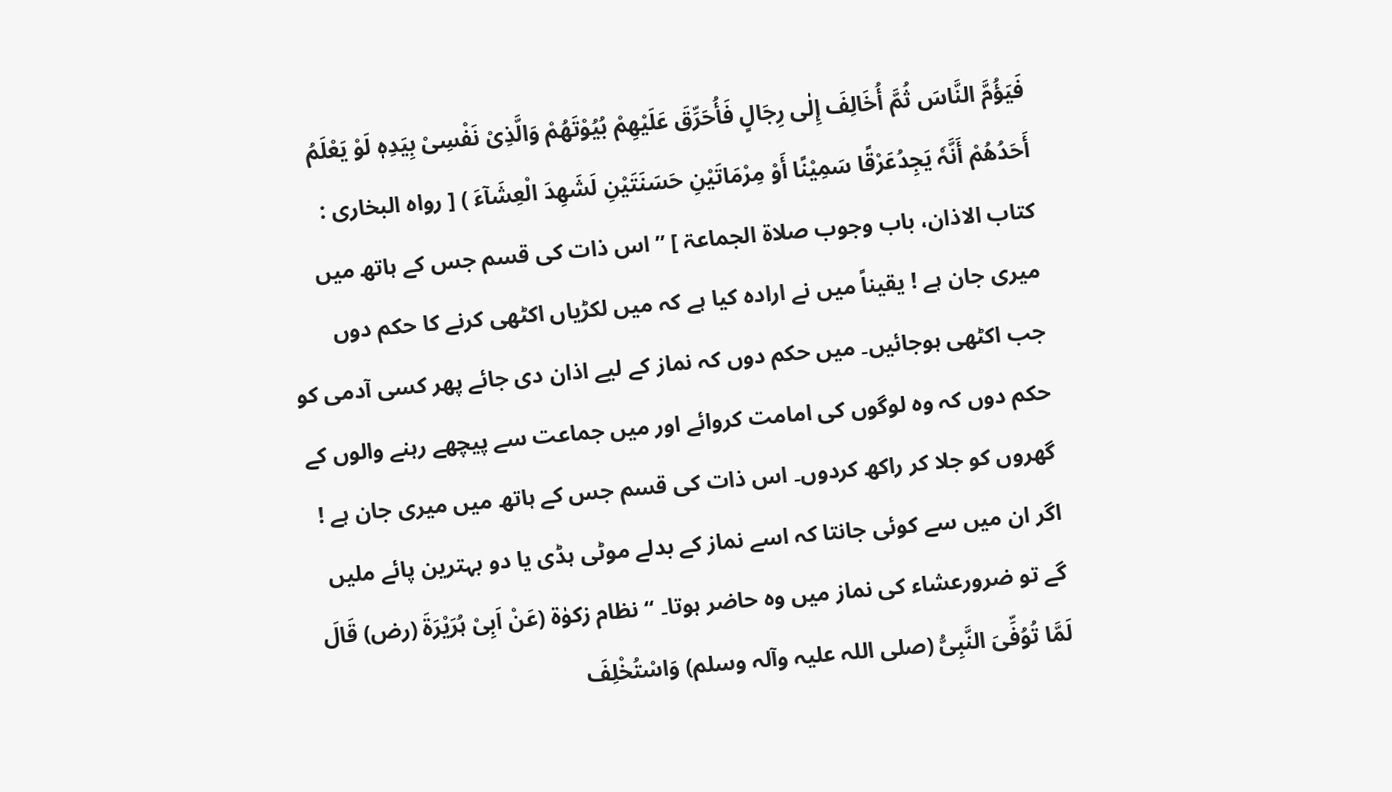فَیَؤُمَّ النَّاسَ ثُمَّ أُخَالِفَ إِلٰی رِجَالٍ فَأُحَرِّقَ عَلَیْھِمْ بُیُوْتَھُمْ وَالَّذِیْ نَفْسِیْ بِیَدِہٖ لَوْ یَعْلَمُ أَحَدُھُمْ أَنَّہٗ یَجِدُعَرْقًا سَمِیْنًا أَوْ مِرْمَاتَیْنِ حَسَنَتَیْنِ لَشَھِدَ الْعِشَآءَ ) [ رواہ البخاری : کتاب الاذان، باب وجوب صلاۃ الجماعۃ ] ” اس ذات کی قسم جس کے ہاتھ میں میری جان ہے ! یقیناً میں نے ارادہ کیا ہے کہ میں لکڑیاں اکٹھی کرنے کا حکم دوں جب اکٹھی ہوجائیں۔ میں حکم دوں کہ نماز کے لیے اذان دی جائے پھر کسی آدمی کو حکم دوں کہ وہ لوگوں کی امامت کروائے اور میں جماعت سے پیچھے رہنے والوں کے گھروں کو جلا کر راکھ کردوں۔ اس ذات کی قسم جس کے ہاتھ میں میری جان ہے ! اگر ان میں سے کوئی جانتا کہ اسے نماز کے بدلے موٹی ہڈی یا دو بہترین پائے ملیں گے تو ضرورعشاء کی نماز میں وہ حاضر ہوتا۔ “ نظام زکوٰۃ (عَنْ اَبِیْ ہُرَیْرَۃَ (رض) قَالَ لَمَّا تُوُفِّیَ النَّبِیُّ (صلی اللہ علیہ وآلہ وسلم) وَاسْتُخْلِفَ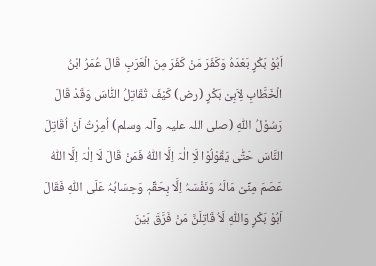اَبُوْ بَکْرٍ بَعْدَہُ وَکَفَرَ مَنْ کَفَرَ مِنَ الْعَرَبِ قَالَ عُمَرُ ابْنُ الْخَطَّابِ لِاَبِیْ بَکْرٍ (رض) کَیْفَ تُقَاتِلُ النّٰاسَ وَقَدْ قَالَ رَسُوْلُ اللّٰہِ (صلی اللہ علیہ وآلہ وسلم) اُمِرْتُ اَنْ اُقَاتِلَ النَّاسَ حَتّٰی یَقُوْلُوْا لَاِ الٰہَ اِلَّا اللّٰہُ فَمَنْ قَالَ لَا اِلٰہَ اِلَّا اللّٰہُ عَصَمَ مِنِّیْ مَالَہُ وَنَفْسَہُ اِلَّا بِحَقِّہٖ وَحِسَابُہُ عَلَی اللّٰہِ فَقَالَ اَبُوْ بَکْرٍ وَاللّٰہِ لَاُ قَاتِلَنَّ مَنْ فَرَّقَ بَیْنَ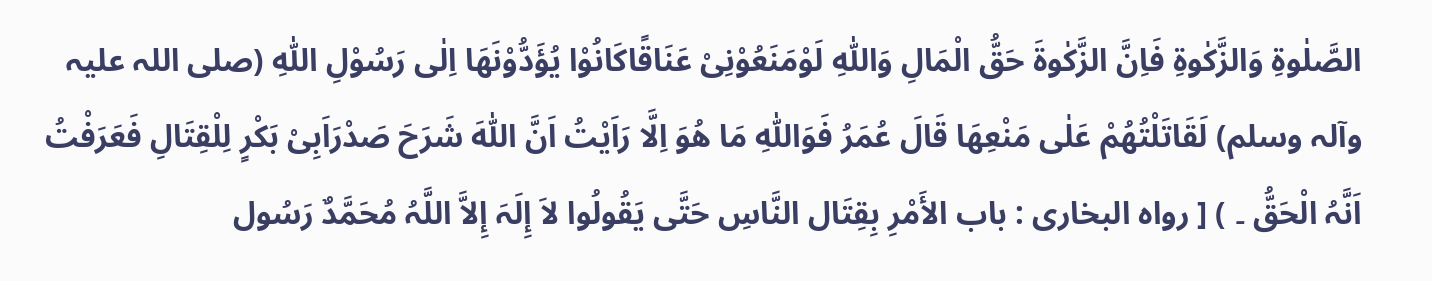الصَّلٰوۃِ وَالزَّکٰوۃِ فَاِنَّ الزَّکٰوۃَ حَقُّ الْمَالِ وَاللّٰہِ لَوْمَنَعُوْنِیْ عَنَاقًاکَانُوْا یُؤَدُّوْنَھَا اِلٰی رَسُوْلِ اللّٰہِ (صلی اللہ علیہ وآلہ وسلم) لَقَاتَلْتُھُمْ عَلٰی مَنْعِھَا قَالَ عُمَرُ فَوَاللّٰہِ مَا ھُوَ اِلَّا رَاَیْتُ اَنَّ اللّٰہَ شَرَحَ صَدْرَاَبِیْ بَکْرٍ لِلْقِتَالِ فَعَرَفْتُ اَنَّہُ الْحَقُّ ۔ ) [ رواہ البخاری : باب الأَمْرِ بِقِتَال النَّاسِ حَتَّی یَقُولُوا لاَ إِلَہَ إِلاَّ اللَّہُ مُحَمَّدٌ رَسُول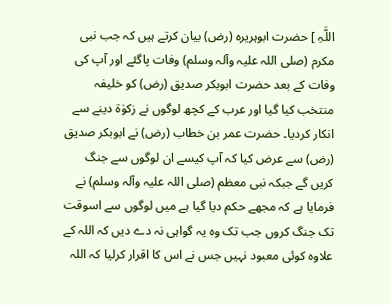اللَّہِ ] حضرت ابوہریرہ (رض) بیان کرتے ہیں کہ جب نبی مکرم (صلی اللہ علیہ وآلہ وسلم) وفات پاگئے اور آپ کی وفات کے بعد حضرت ابوبکر صدیق (رض) کو خلیفہ منتخب کیا گیا اور عرب کے کچھ لوگوں نے زکوٰۃ دینے سے انکار کردیا۔ حضرت عمر بن خطاب (رض) نے ابوبکر صدیق (رض) سے عرض کیا کہ آپ کیسے ان لوگوں سے جنگ کریں گے جبکہ نبی معظم (صلی اللہ علیہ وآلہ وسلم) نے فرمایا ہے کہ مجھے حکم دیا گیا ہے میں لوگوں سے اسوقت تک جنگ کروں جب تک وہ یہ گواہی نہ دے دیں کہ اللہ کے علاوہ کوئی معبود نہیں جس نے اس کا اقرار کرلیا کہ اللہ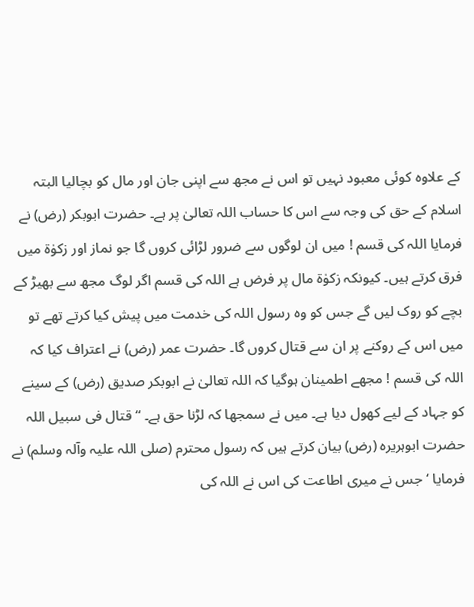کے علاوہ کوئی معبود نہیں تو اس نے مجھ سے اپنی جان اور مال کو بچالیا البتہ اسلام کے حق کی وجہ سے اس کا حساب اللہ تعالیٰ پر ہے۔ حضرت ابوبکر (رض) نے فرمایا اللہ کی قسم ! میں ان لوگوں سے ضرور لڑائی کروں گا جو نماز اور زکوٰۃ میں فرق کرتے ہیں۔ کیونکہ زکوٰۃ مال پر فرض ہے اللہ کی قسم اگر لوگ مجھ سے بھیڑ کے بچے کو روک لیں گے جس کو وہ رسول اللہ کی خدمت میں پیش کیا کرتے تھے تو میں اس کے روکنے پر ان سے قتال کروں گا۔ حضرت عمر (رض) نے اعتراف کیا کہ اللہ کی قسم ! مجھے اطمینان ہوگیا کہ اللہ تعالیٰ نے ابوبکر صدیق (رض) کے سینے کو جہاد کے لیے کھول دیا ہے۔ میں نے سمجھا کہ لڑنا حق ہے۔ “ قتال فی سبیل اللہ حضرت ابوہریرہ (رض) بیان کرتے ہیں کہ رسول محترم (صلی اللہ علیہ وآلہ وسلم) نے فرمایا ‘ جس نے میری اطاعت کی اس نے اللہ کی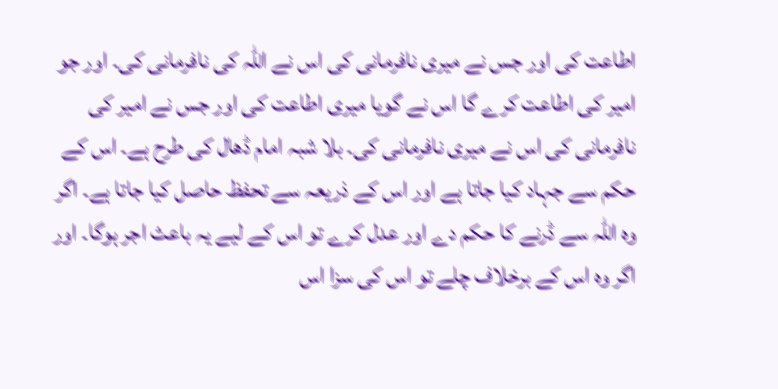اطاعت کی اور جس نے میری نافرمانی کی اس نے اللہ کی نافرمانی کی۔ اور جو امیر کی اطاعت کرے گا اس نے گویا میری اطاعت کی اور جس نے امیر کی نافرمانی کی اس نے میری نافرمانی کی۔ بلا شبہ امام ڈھال کی طرح ہے۔ اس کے حکم سے جہاد کیا جاتا ہے اور اس کے ذریعہ سے تحفظ حاصل کیا جاتا ہے۔ اگر وہ اللہ سے ڈرنے کا حکم دے اور عدل کرے تو اس کے لیے یہ باعث اجر ہوگا۔ اور اگر وہ اس کے برخلاف چلے تو اس کی سزا اس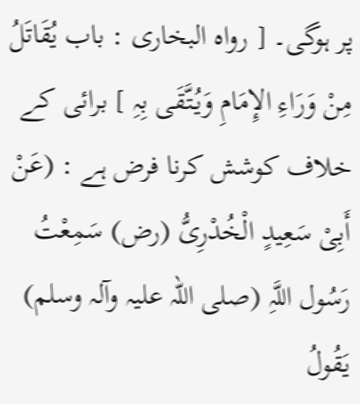پر ہوگی۔ [ رواہ البخاری : باب یُقَاتَلُ مِنْ وَرَاءِ الإِمَامِ وَیُتَّقَی بِہِ ] برائی کے خلاف کوشش کرنا فرض ہے : (عَنْ أَبِیْ سَعِیدٍ الْخُدْرِیُّ (رض) سَمِعْتُ رَسُول اللَّہِ (صلی اللہ علیہ وآلہ وسلم) یَقُولُ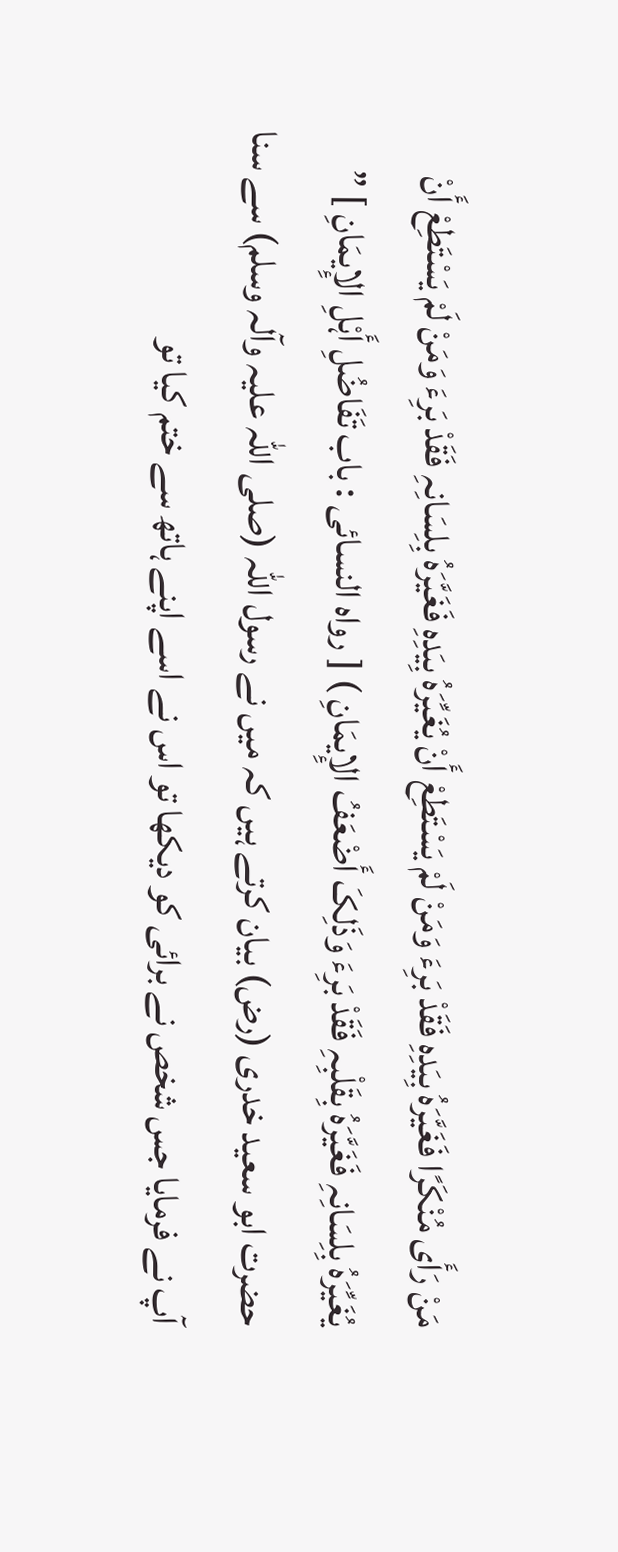مَنْ رَأَی مُنْکَرًا فَغَیَّرَہُ بِیَدِہِ فَقَدْ بَرِءَ وَمَنْ لَمْ یَسْتَطِعْ أَنْ یُغَیِّرَہُ بِیَدِہِ فَغَیَّرَہُ بِلِسَانِہِ فَقَدْ بَرِءَ وَمَنْ لَمْ یَسْتَطِعْ أَنْ یُغَیِّرَہُ بِلِسَانِہِ فَغَیَّرَہُ بِقَلْبِہِ فَقَدْ بَرِءَ وَذَلِکَ أَضْعَفُ الإِیمَانِ ) [ رواہ النسائی : باب تَفَاضُلِ أَہْلِ الإِیمَانِ ] ” حضرت ابو سعید خدری (رض) بیان کرتے ہیں کہ میں نے رسول اللہ (صلی اللہ علیہ وآلہ وسلم) سے سنا آپ نے فرمایا جس شخص نے برائی کو دیکھا تو اس نے اسے اپنے ہاتھ سے ختم کیا تو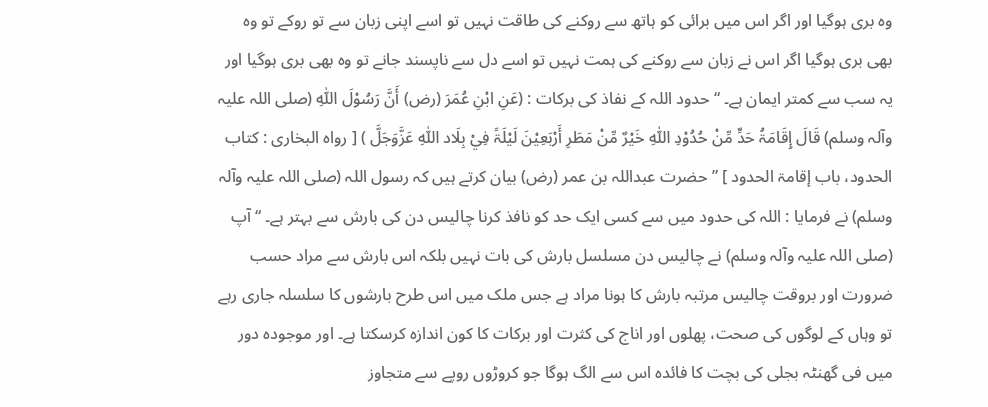وہ بری ہوگیا اور اگر اس میں برائی کو ہاتھ سے روکنے کی طاقت نہیں تو اسے اپنی زبان سے تو روکے تو وہ بھی بری ہوگیا اگر اس نے زبان سے روکنے کی ہمت نہیں تو اسے دل سے ناپسند جانے تو وہ بھی بری ہوگیا اور یہ سب سے کمتر ایمان ہے۔ “ حدود اللہ کے نفاذ کی برکات : (عَنِ ابْنِ عُمَرَ (رض) أَنَّ رَسُوْلَ اللّٰہِ (صلی اللہ علیہ وآلہ وسلم) قَالَ إِقَامَۃُ حَدٍّ مِّنْ حُدُوْدِ اللّٰہِ خَیْرٌ مِّنْ مَطَرِ أَرْبَعِیْنَ لَیْلَۃً فِيْ بِلَاد اللّٰہِ عَزَّوَجَلَّ ) [ رواہ البخاری : کتاب الحدود، باب إقامۃ الحدود ] ” حضرت عبداللہ بن عمر (رض) بیان کرتے ہیں کہ رسول اللہ (صلی اللہ علیہ وآلہ وسلم) نے فرمایا : اللہ کی حدود میں سے کسی ایک حد کو نافذ کرنا چالیس دن کی بارش سے بہتر ہے۔ “ آپ (صلی اللہ علیہ وآلہ وسلم) نے چالیس دن مسلسل بارش کی بات نہیں بلکہ اس بارش سے مراد حسب ضرورت اور بروقت چالیس مرتبہ بارش کا ہونا مراد ہے جس ملک میں اس طرح بارشوں کا سلسلہ جاری رہے تو وہاں کے لوگوں کی صحت، پھلوں اور اناج کی کثرت اور برکات کا کون اندازہ کرسکتا ہے۔ اور موجودہ دور میں فی گھنٹہ بجلی کی بچت کا فائدہ اس سے الگ ہوگا جو کروڑوں روپے سے متجاوز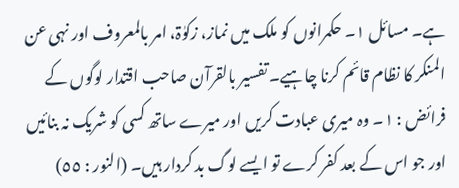ہے۔ مسائل ١۔ حکمرانوں کو ملک میں نماز، زکوٰۃ، امر بالمعروف اور نہی عن المنکر کا نظام قائم کرنا چاہیے۔ تفسیر بالقرآن صاحب اقتدار لوگوں کے فرائض : ١۔ وہ میری عبادت کریں اور میرے ساتھ کسی کو شریک نہ بنائیں اور جو اس کے بعد کفر کرے تو ایسے لوگ بد کردار ہیں۔ (النور : ٥٥)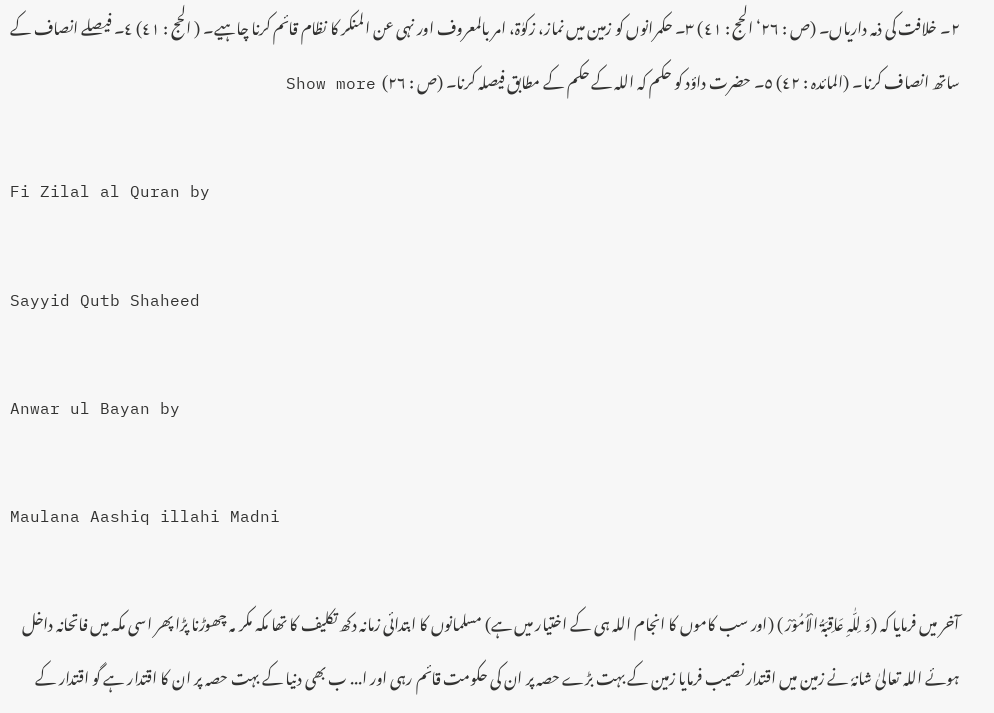٢۔ خلافت کی ذمہ داریاں۔ (ص : ٢٦‘ الحج : ٤١) ٣۔ حکمرانوں کو زمین میں نماز، زکوٰۃ، امر بالمعروف اور نہی عن المنکر کا نظام قائم کرنا چاہیے۔ ( الحج : ٤١) ٤۔ فیصلے انصاف کے ساتھ انصاف کرنا۔ (المائدہ : ٤٢) ٥۔ حضرت داؤد کو حکم کہ اللہ کے حکم کے مطابق فیصلہ کرنا۔ (ص : ٢٦)  Show more

Fi Zilal al Quran by

Sayyid Qutb Shaheed

Anwar ul Bayan by

Maulana Aashiq illahi Madni

آخر میں فرمایا کہ (وَ لِلّٰہِ عَاقِبَۃُ الْاُمُوْرْ ) (اور سب کاموں کا انجام اللہ ہی کے اختیار میں ہے) مسلمانوں کا ابتدائی زمانہ دکھ تکلیف کا تھا مکہ مکر مہ چھوڑنا پڑا پھر اسی مکہ میں فاتحانہ داخل ہوئے اللہ تعالیٰ شانہٗ نے زمین میں اقتدار نصیب فرمایا زمین کے بہت بڑے حصہ پر ان کی حکومت قائم رہی اور ا... ب بھی دنیا کے بہت حصہ پر ان کا اقتدار ہے گو اقتدار کے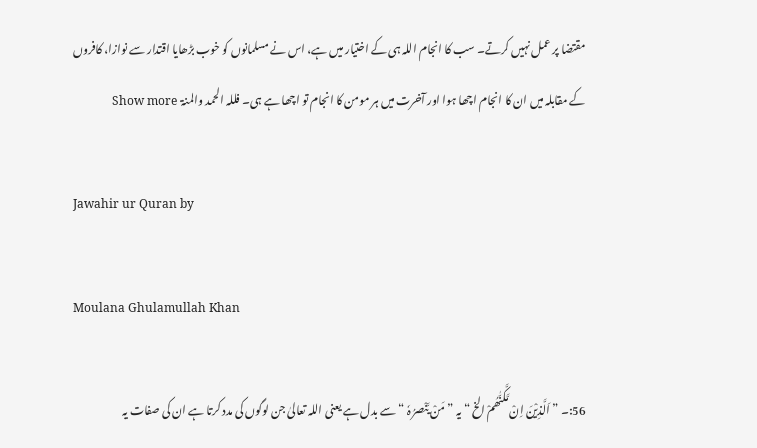مقتضا پر عمل نہیں کرتے۔ سب کا انجام اللہ ہی کے اختیار میں ہے، اس نے مسلمانوں کو خوب بڑھایا اقتدار سے نوازا، کافروں کے مقابلہ میں ان کا انجام اچھا ہوا اور آخرت میں ہر مومن کا انجام تو اچھا ہے ہی۔ فللہ الحمد والمنۃ  Show more

Jawahir ur Quran by

Moulana Ghulamullah Khan

56:۔ ” اَلَّذِیْنَ اِنْ مَّکَّنّٰھُمْ الخ “ یہ ” مَنْ یَّنْصرُ ہٗ “ سے بدل ہے یعنی اللہ تعالیٰ جن لوگوں کی مدد کرتا ہے ان کی صفات یہ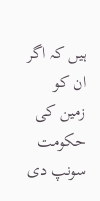ہیں کہ اگر ان کو زمین کی حکومت سونپ دی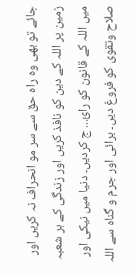جائے تو بھی وہ راہ حق سے سر مو انحراف نہ کریں اور زمین پر اللہ کے دین کو نافذ کریں اور زندگی کے ہر شعبہ میں اللہ کے قانون کو رائ... ج کردیں۔ دنیا میں نیکی اور صلاح وتقوی کو فروغ دیں۔ برائی اور جرم و گناہ سے اللہ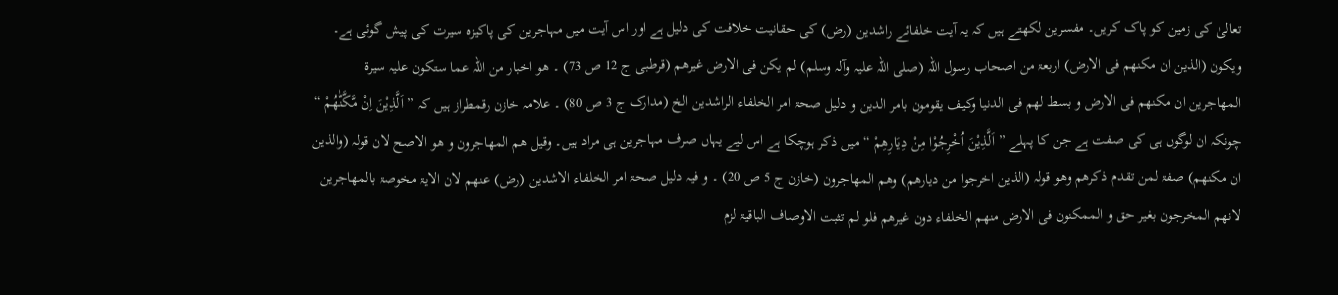تعالیٰ کی زمین کو پاک کریں۔ مفسرین لکھتے ہیں کہ یہ آیت خلفائے راشدین (رض) کی حقانیت خلافت کی دلیل ہے اور اس آیت میں مہاجرین کی پاکیزہ سیرت کی پیش گوئی ہے۔ ویکون (الذین ان مکنھم فی الارض) اربعۃ من اصحاب رسول اللہ (صلی اللہ علیہ وآلہ وسلم) لم یکن فی الارض غیرھم (قرطبی ج 12 ص 73) ۔ ھو اخبار من اللہ عما ستکون علیہ سیرۃ المھاجرین ان مکنھم فی الارض و بسط لھم فی الدنیا وکیف یقومون بامر الدین و دلیل صحۃ امر الخلفاء الراشدین الخ (مدارک ج 3 ص 80) ۔ علامہ خازن رقمطراز ہیں کہ ” اَلَّذِیْنَ اِنْ مَّکَّنّٰھُمْ “ چونکہ ان لوگوں ہی کی صفت ہے جن کا پہلے ” اَلَّذِیْنَ اُخْرِجُوْا مِنْ دِیَارِھِمْ “ میں ذکر ہوچکا ہے اس لیے یہاں صرف مہاجرین ہی مراد ہیں۔ وقیل ھم المھاجرون و ھو الاصح لان قولہ (والذین ان مکنھم) صفۃ لمن تقدم ذکرھم وھو قولہ (الذین اخرجوا من دیارھم) وھم المھاجرون (خازن ج 5 ص 20) ۔ و فیہ دلیل صحۃ امر الخلفاء الاشدین (رض) عنھم لان الایۃ مخوصۃ بالمھاجرین لانھم المخرجون بغیر حق و الممکنون فی الارض منھم الخلفاء دون غیرھم فلو لم تثبت الاوصاف الباقیۃ لزم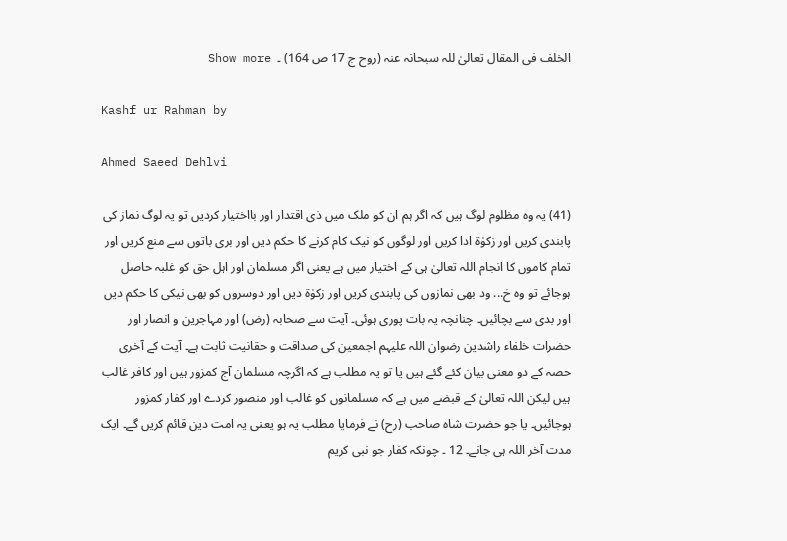الخلف فی المقال تعالیٰ للہ سبحانہ عنہ (روح ج 17 ص 164) ۔  Show more

Kashf ur Rahman by

Ahmed Saeed Dehlvi

(41) یہ وہ مظلوم لوگ ہیں کہ اگر ہم ان کو ملک میں ذی اقتدار اور بااختیار کردیں تو یہ لوگ نماز کی پابندی کریں اور زکوٰۃ ادا کریں اور لوگوں کو نیک کام کرنے کا حکم دیں اور بری باتوں سے منع کریں اور تمام کاموں کا انجام اللہ تعالیٰ ہی کے اختیار میں ہے یعنی اگر مسلمان اور اہل حق کو غلبہ حاصل ہوجائے تو وہ خ... ود بھی نمازوں کی پابندی کریں اور زکوٰۃ دیں اور دوسروں کو بھی نیکی کا حکم دیں اور بدی سے بچائیں۔ چنانچہ یہ بات پوری ہوئی۔ آیت سے صحابہ (رض) اور مہاجرین و انصار اور حضرات خلفاء راشدین رضوان اللہ علیہم اجمعین کی صداقت و حقانیت ثابت ہے۔ آیت کے آخری حصہ کے دو معنی بیان کئے گئے ہیں یا تو یہ مطلب ہے کہ اگرچہ مسلمان آج کمزور ہیں اور کافر غالب ہیں لیکن اللہ تعالیٰ کے قبضے میں ہے کہ مسلمانوں کو غالب اور منصور کردے اور کفار کمزور ہوجائیں۔ یا جو حضرت شاہ صاحب (رح) نے فرمایا مطلب یہ ہو یعنی یہ امت دین قائم کریں گے۔ ایک مدت آخر اللہ ہی جانے۔ 12 ۔ چونکہ کفار جو نبی کریم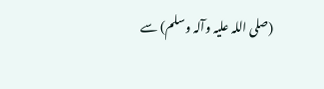(صلی اللہ علیہ وآلہ وسلم) سے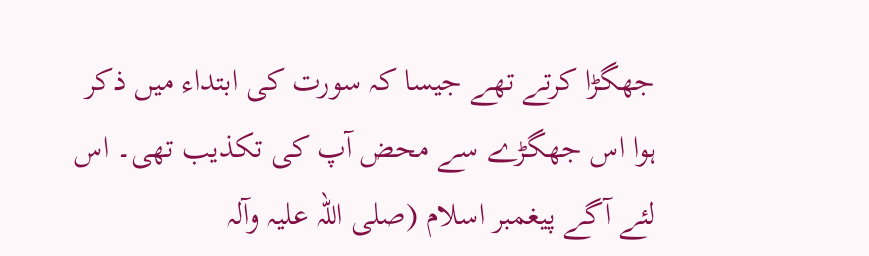جھگڑا کرتے تھے جیسا کہ سورت کی ابتداء میں ذکر ہوا اس جھگڑے سے محض آپ کی تکذیب تھی۔ اس لئے آگے پیغمبر اسلام (صلی اللہ علیہ وآلہ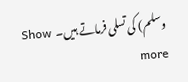وسلم) کی تسلی فرماتے ہیں۔  Show more